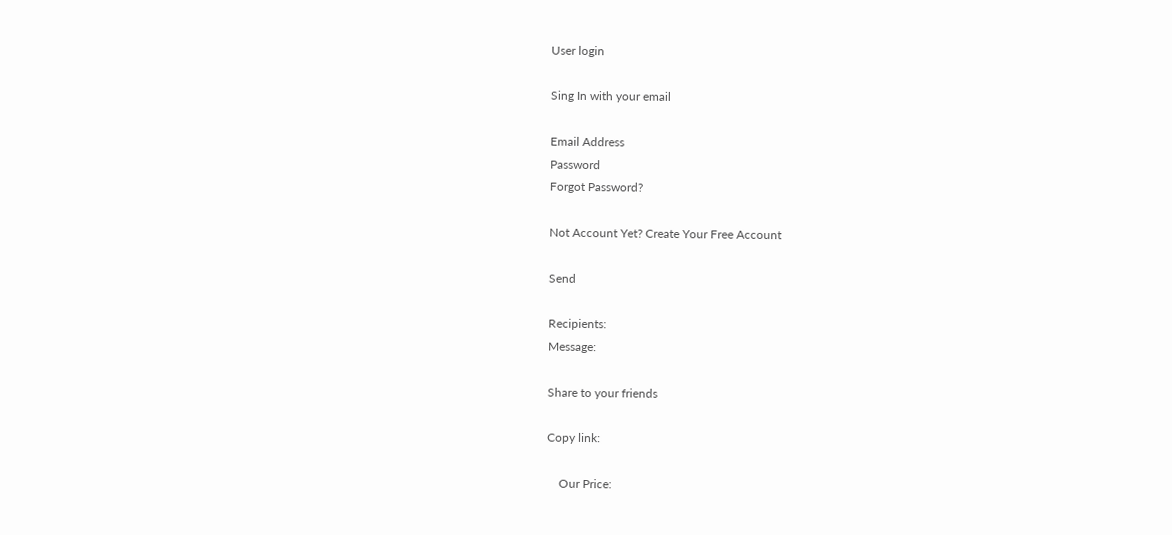User login

Sing In with your email

Email Address
Password
Forgot Password?

Not Account Yet? Create Your Free Account

Send

Recipients:
Message:

Share to your friends

Copy link:

    Our Price: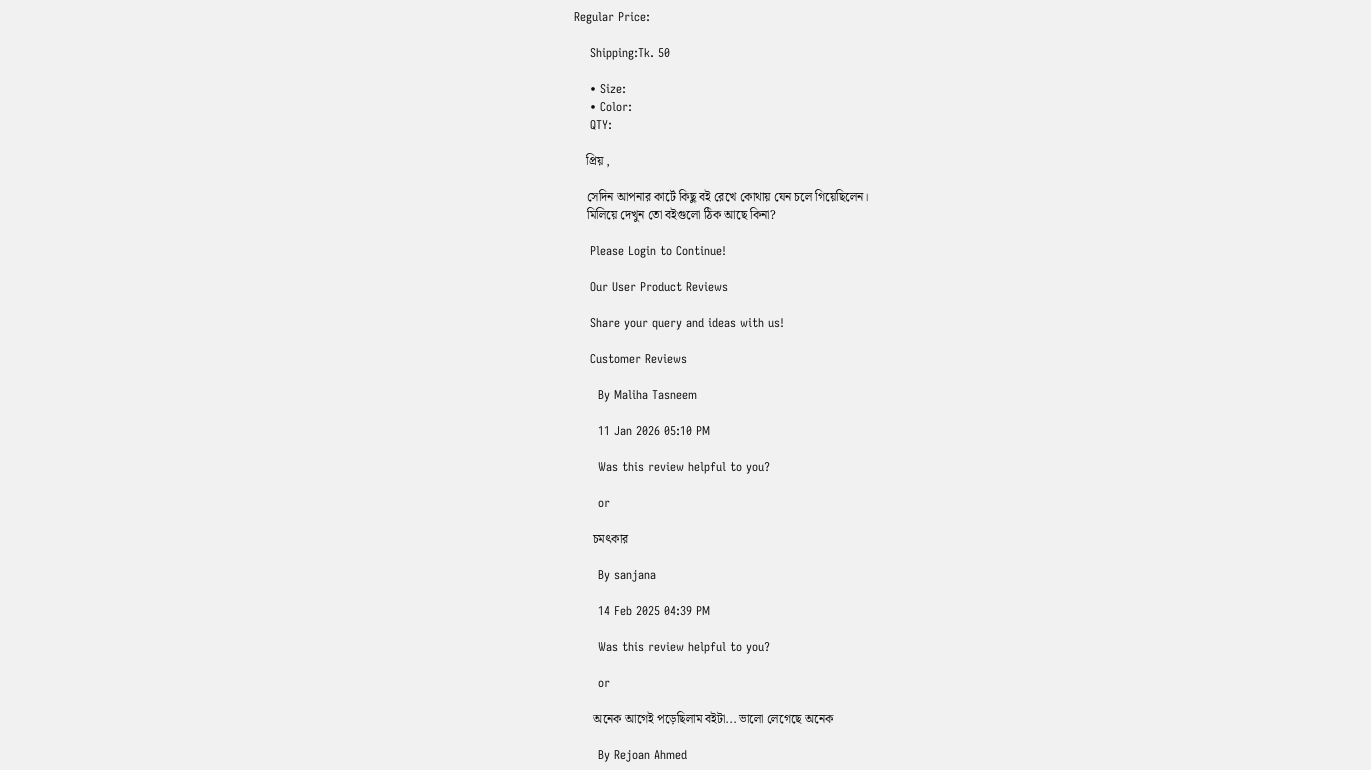Regular Price:

    Shipping:Tk. 50

    • Size:
    • Color:
    QTY:

    প্রিয় ,

    সেদিন আপনার কার্টে কিছু বই রেখে কোথায় যেন চলে গিয়েছিলেন।
    মিলিয়ে দেখুন তো বইগুলো ঠিক আছে কিনা?

    Please Login to Continue!

    Our User Product Reviews

    Share your query and ideas with us!

    Customer Reviews

      By Maliha Tasneem

      11 Jan 2026 05:10 PM

      Was this review helpful to you?

      or

      চমৎকার

      By sanjana

      14 Feb 2025 04:39 PM

      Was this review helpful to you?

      or

      অনেক আগেই পড়েছিলাম বইটা... ভালো লেগেছে অনেক

      By Rejoan Ahmed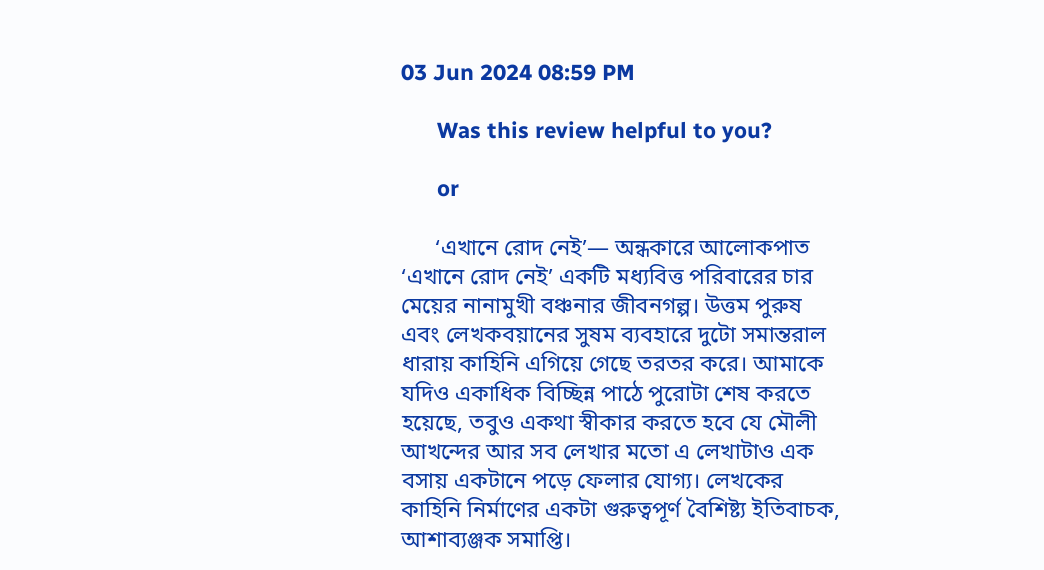03 Jun 2024 08:59 PM

      Was this review helpful to you?

      or

      ‘এখানে রোদ নেই’— অন্ধকারে আলোকপাত ‘এখানে রোদ নেই’ একটি মধ্যবিত্ত পরিবারের চার মেয়ের নানামুখী বঞ্চনার জীবনগল্প। উত্তম পুরুষ এবং লেখকবয়ানের সুষম ব্যবহারে দুটো সমান্তরাল ধারায় কাহিনি এগিয়ে গেছে তরতর করে। আমাকে যদিও একাধিক বিচ্ছিন্ন পাঠে পুরোটা শেষ করতে হয়েছে, তবুও একথা স্বীকার করতে হবে যে মৌলী আখন্দের আর সব লেখার মতো এ লেখাটাও এক বসায় একটানে পড়ে ফেলার যোগ্য। লেখকের কাহিনি নির্মাণের একটা গুরুত্বপূর্ণ বৈশিষ্ট্য ইতিবাচক, আশাব্যঞ্জক সমাপ্তি।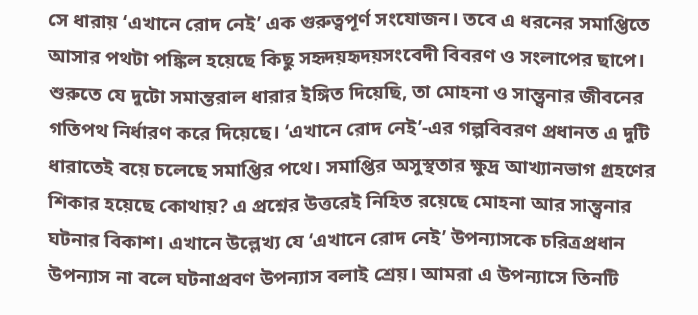সে ধারায় ‘এখানে রোদ নেই’ এক গুরুত্বপূর্ণ সংযোজন। তবে এ ধরনের সমাপ্তিতে আসার পথটা পঙ্কিল হয়েছে কিছু সহৃদয়হৃদয়সংবেদী বিবরণ ও সংলাপের ছাপে। শুরুতে যে দুটো সমান্তরাল ধারার ইঙ্গিত দিয়েছি, তা মোহনা ও সান্ত্বনার জীবনের গতিপথ নির্ধারণ করে দিয়েছে। ‘এখানে রোদ নেই’-এর গল্পবিবরণ প্রধানত এ দুটি ধারাতেই বয়ে চলেছে সমাপ্তির পথে। সমাপ্তির অসুস্থতার ক্ষুদ্র আখ্যানভাগ গ্রহণের শিকার হয়েছে কোথায়? এ প্রশ্নের উত্তরেই নিহিত রয়েছে মোহনা আর সান্ত্বনার ঘটনার বিকাশ। এখানে উল্লেখ্য যে ‘এখানে রোদ নেই’ উপন্যাসকে চরিত্রপ্রধান উপন্যাস না বলে ঘটনাপ্রবণ উপন্যাস বলাই শ্রেয়। আমরা এ উপন্যাসে তিনটি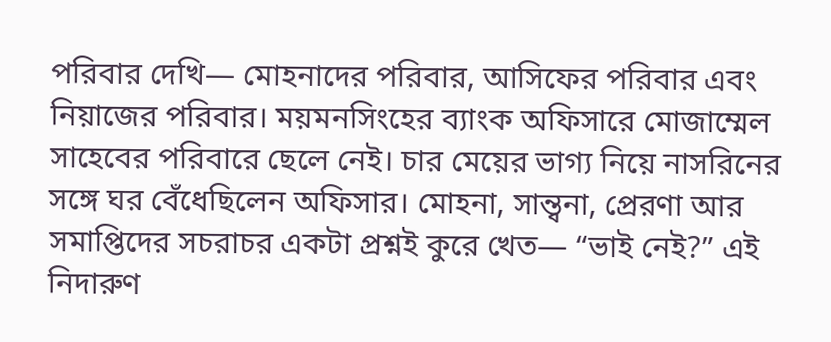পরিবার দেখি— মোহনাদের পরিবার, আসিফের পরিবার এবং নিয়াজের পরিবার। ময়মনসিংহের ব্যাংক অফিসারে মোজাম্মেল সাহেবের পরিবারে ছেলে নেই। চার মেয়ের ভাগ্য নিয়ে নাসরিনের সঙ্গে ঘর বেঁধেছিলেন অফিসার। মোহনা, সান্ত্বনা, প্রেরণা আর সমাপ্তিদের সচরাচর একটা প্রশ্নই কুরে খেত— “ভাই নেই?” এই নিদারুণ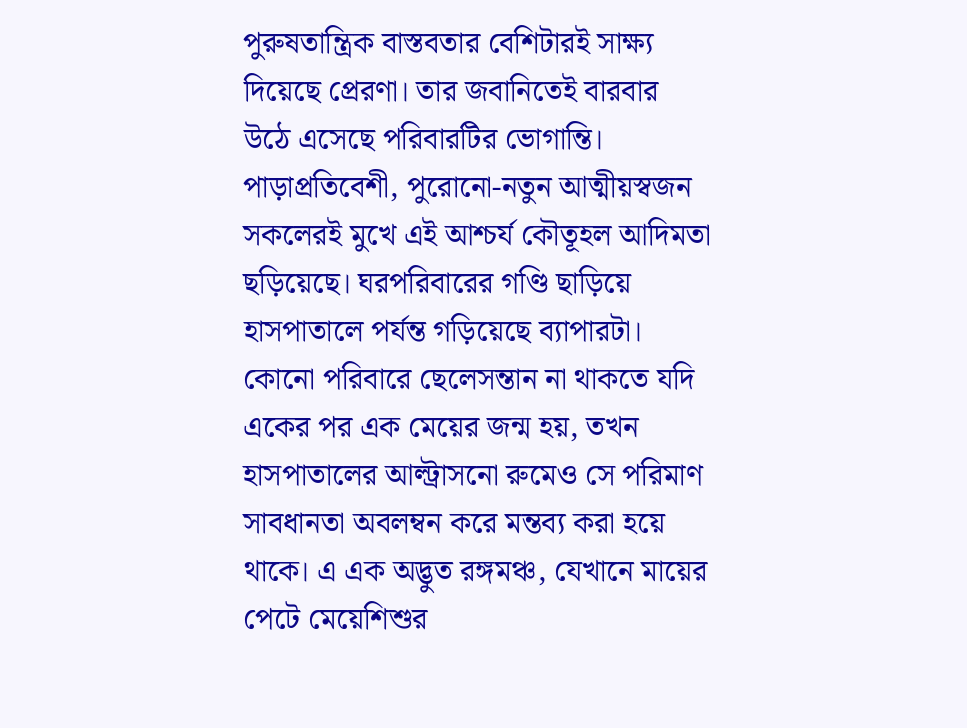পুরুষতান্ত্রিক বাস্তবতার বেশিটারই সাক্ষ্য দিয়েছে প্রেরণা। তার জবানিতেই বারবার উঠে এসেছে পরিবারটির ভোগান্তি। পাড়াপ্রতিবেশী, পুরোনো-নতুন আত্মীয়স্বজন সকলেরই মুখে এই আশ্চর্য কৌতূহল আদিমতা ছড়িয়েছে। ঘরপরিবারের গণ্ডি ছাড়িয়ে হাসপাতালে পর্যন্ত গড়িয়েছে ব্যাপারটা। কোনো পরিবারে ছেলেসন্তান না থাকতে যদি একের পর এক মেয়ের জন্ম হয়, তখন হাসপাতালের আল্ট্রাসনো রুমেও সে পরিমাণ সাবধানতা অবলম্বন করে মন্তব্য করা হয়ে থাকে। এ এক অদ্ভুত রঙ্গমঞ্চ, যেখানে মায়ের পেটে মেয়েশিশুর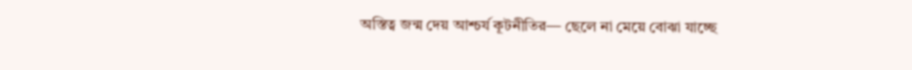অস্তিত্ব জন্ম দেয় আশ্চর্য কূটনীতির— ছেলে না মেয়ে বোঝা যাচ্ছে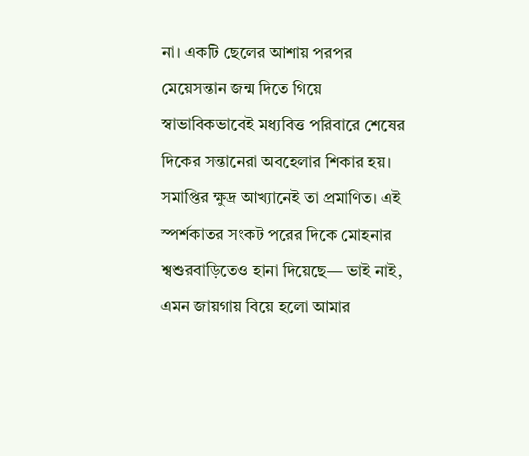না। একটি ছেলের আশায় পরপর মেয়েসন্তান জন্ম দিতে গিয়ে স্বাভাবিকভাবেই মধ্যবিত্ত পরিবারে শেষের দিকের সন্তানেরা অবহেলার শিকার হয়। সমাপ্তির ক্ষুদ্র আখ্যানেই তা প্রমাণিত। এই স্পর্শকাতর সংকট পরের দিকে মোহনার শ্বশুরবাড়িতেও হানা দিয়েছে— ভাই নাই, এমন জায়গায় বিয়ে হলো আমার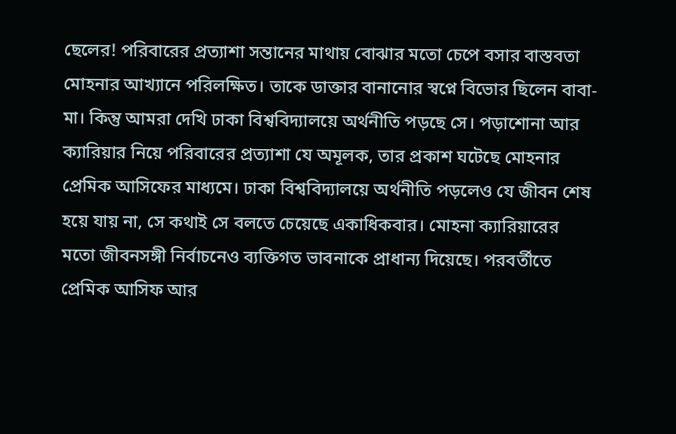ছেলের! পরিবারের প্রত্যাশা সন্তানের মাথায় বোঝার মতো চেপে বসার বাস্তবতা মোহনার আখ্যানে পরিলক্ষিত। তাকে ডাক্তার বানানোর স্বপ্নে বিভোর ছিলেন বাবা-মা। কিন্তু আমরা দেখি ঢাকা বিশ্ববিদ্যালয়ে অর্থনীতি পড়ছে সে। পড়াশোনা আর ক্যারিয়ার নিয়ে পরিবারের প্রত্যাশা যে অমূলক, তার প্রকাশ ঘটেছে মোহনার প্রেমিক আসিফের মাধ্যমে। ঢাকা বিশ্ববিদ্যালয়ে অর্থনীতি পড়লেও যে জীবন শেষ হয়ে যায় না, সে কথাই সে বলতে চেয়েছে একাধিকবার। মোহনা ক্যারিয়ারের মতো জীবনসঙ্গী নির্বাচনেও ব্যক্তিগত ভাবনাকে প্রাধান্য দিয়েছে। পরবর্তীতে প্রেমিক আসিফ আর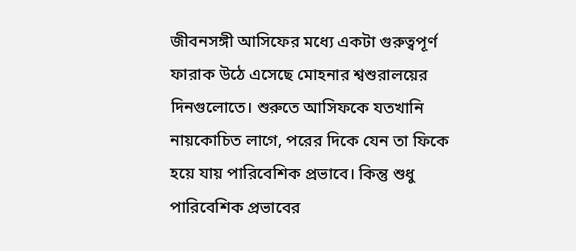জীবনসঙ্গী আসিফের মধ্যে একটা গুরুত্বপূর্ণ ফারাক উঠে এসেছে মোহনার শ্বশুরালয়ের দিনগুলোতে। শুরুতে আসিফকে যতখানি নায়কোচিত লাগে, পরের দিকে যেন তা ফিকে হয়ে যায় পারিবেশিক প্রভাবে। কিন্তু শুধু পারিবেশিক প্রভাবের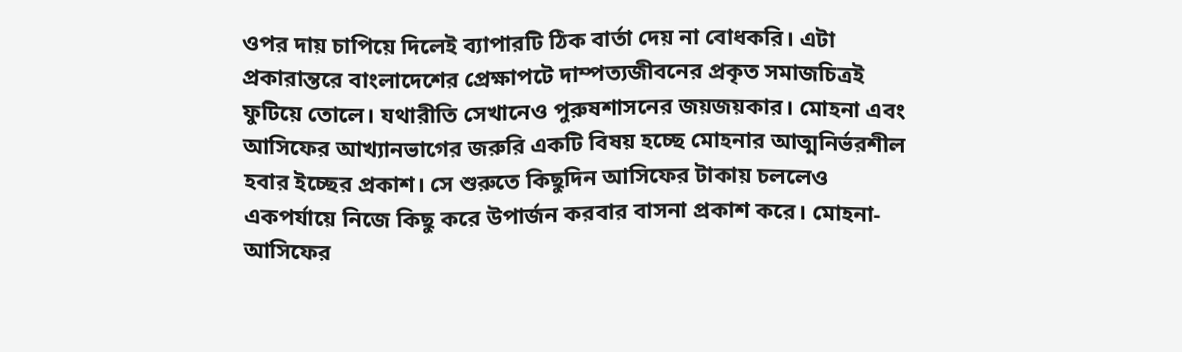ওপর দায় চাপিয়ে দিলেই ব্যাপারটি ঠিক বার্তা দেয় না বোধকরি। এটা প্রকারান্তরে বাংলাদেশের প্রেক্ষাপটে দাম্পত্যজীবনের প্রকৃত সমাজচিত্রই ফুটিয়ে তোলে। যথারীতি সেখানেও পুরুষশাসনের জয়জয়কার। মোহনা এবং আসিফের আখ্যানভাগের জরুরি একটি বিষয় হচ্ছে মোহনার আত্মনির্ভরশীল হবার ইচ্ছের প্রকাশ। সে শুরুতে কিছুদিন আসিফের টাকায় চললেও একপর্যায়ে নিজে কিছু করে উপার্জন করবার বাসনা প্রকাশ করে। মোহনা-আসিফের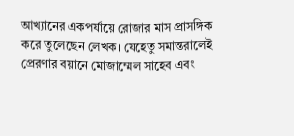আখ্যানের একপর্যায়ে রোজার মাস প্রাসঙ্গিক করে তুলেছেন লেখক। যেহেতু সমান্তরালেই প্রেরণার বয়ানে মোজাম্মেল সাহেব এবং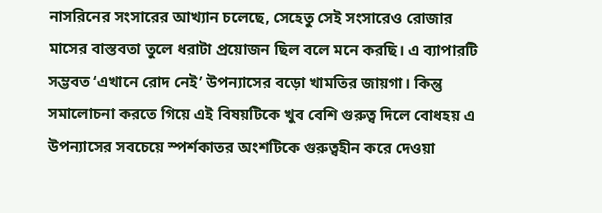নাসরিনের সংসারের আখ্যান চলেছে, সেহেতু সেই সংসারেও রোজার মাসের বাস্তবতা তুলে ধরাটা প্রয়োজন ছিল বলে মনে করছি। এ ব্যাপারটি সম্ভবত ‘এখানে রোদ নেই’ উপন্যাসের বড়ো খামতির জায়গা। কিন্তু সমালোচনা করতে গিয়ে এই বিষয়টিকে খুব বেশি গুরুত্ব দিলে বোধহয় এ উপন্যাসের সবচেয়ে স্পর্শকাতর অংশটিকে গুরুত্বহীন করে দেওয়া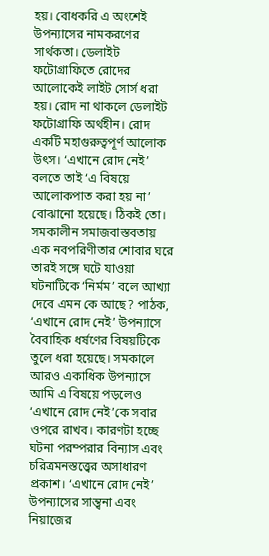হয়। বোধকরি এ অংশেই উপন্যাসের নামকরণের সার্থকতা। ডেলাইট ফটোগ্রাফিতে রোদের আলোকেই লাইট সোর্স ধরা হয়। রোদ না থাকলে ডেলাইট ফটোগ্রাফি অর্থহীন। রোদ একটি মহাগুরুত্বপূর্ণ আলোক উৎস। ‘এখানে রোদ নেই’ বলতে তাই ‘এ বিষয়ে আলোকপাত করা হয় না’ বোঝানো হয়েছে। ঠিকই তো। সমকালীন সমাজবাস্তবতায় এক নবপরিণীতার শোবার ঘরে তারই সঙ্গে ঘটে যাওয়া ঘটনাটিকে ‘নির্মম’ বলে আখ্যা দেবে এমন কে আছে? পাঠক, ‘এখানে রোদ নেই’ উপন্যাসে বৈবাহিক ধর্ষণের বিষয়টিকে তুলে ধরা হয়েছে। সমকালে আরও একাধিক উপন্যাসে আমি এ বিষয়ে পড়লেও ‘এখানে রোদ নেই’কে সবার ওপরে রাখব। কারণটা হচ্ছে ঘটনা পরম্পরার বিন্যাস এবং চরিত্রমনস্তত্ত্বের অসাধারণ প্রকাশ। ‘এখানে রোদ নেই’ উপন্যাসের সান্ত্বনা এবং নিয়াজের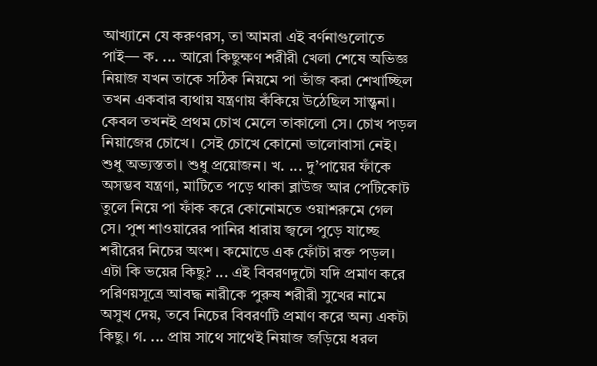আখ্যানে যে করুণরস, তা আমরা এই বর্ণনাগুলোতে পাই— ক. ... আরো কিছুক্ষণ শরীরী খেলা শেষে অভিজ্ঞ নিয়াজ যখন তাকে সঠিক নিয়মে পা ভাঁজ করা শেখাচ্ছিল তখন একবার ব্যথায় যন্ত্রণায় কঁকিয়ে উঠেছিল সান্ত্বনা। কেবল তখনই প্রথম চোখ মেলে তাকালো সে। চোখ পড়ল নিয়াজের চোখে। সেই চোখে কোনো ভালোবাসা নেই। শুধু অভ্যস্ততা। শুধু প্রয়োজন। খ. ... দু’পায়ের ফাঁকে অসম্ভব যন্ত্রণা, মাটিতে পড়ে থাকা ব্লাউজ আর পেটিকোট তুলে নিয়ে পা ফাঁক করে কোনোমতে ওয়াশরুমে গেল সে। পুশ শাওয়ারের পানির ধারায় জ্বলে পুড়ে যাচ্ছে শরীরের নিচের অংশ। কমোডে এক ফোঁটা রক্ত পড়ল। এটা কি ভয়ের কিছু? ... এই বিবরণদুটো যদি প্রমাণ করে পরিণয়সূত্রে আবদ্ধ নারীকে পুরুষ শরীরী সুখের নামে অসুখ দেয়, তবে নিচের বিবরণটি প্রমাণ করে অন্য একটা কিছু। গ. ... প্রায় সাথে সাথেই নিয়াজ জড়িয়ে ধরল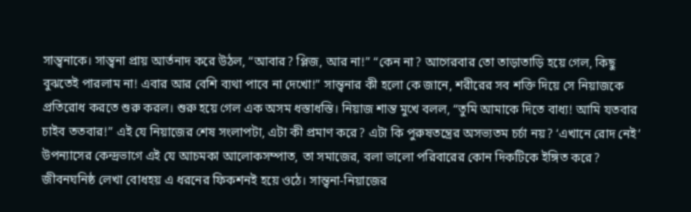সান্ত্বনাকে। সান্ত্বনা প্রায় আর্তনাদ করে উঠল, “আবার? প্লিজ, আর না!” “কেন না? আগেরবার তো তাড়াতাড়ি হয়ে গেল, কিছু বুঝতেই পারলাম না! এবার আর বেশি ব্যথা পাবে না দেখো!” সান্ত্বনার কী হলো কে জানে, শরীরের সব শক্তি দিয়ে সে নিয়াজকে প্রতিরোধ করতে শুরু করল। শুরু হয়ে গেল এক অসম ধস্তাধস্তি। নিয়াজ শান্ত মুখে বলল, “তুমি আমাকে দিতে বাধ্য! আমি যতবার চাইব ততবার!” এই যে নিয়াজের শেষ সংলাপটা, এটা কী প্রমাণ করে? এটা কি পুরুষতন্ত্রের অসভ্যতম চর্চা নয়? ‘এখানে রোদ নেই’ উপন্যাসের কেন্দ্রভাগে এই যে আচমকা আলোকসম্পাত, তা সমাজের, বলা ভালো পরিবারের কোন দিকটিকে ইঙ্গিত করে? জীবনঘনিষ্ঠ লেখা বোধহয় এ ধরনের ফিকশনই হয়ে ওঠে। সান্ত্বনা-নিয়াজের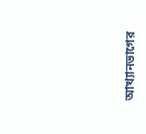আখ্যানভাগের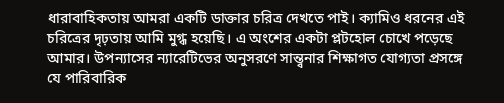ধারাবাহিকতায় আমরা একটি ডাক্তার চরিত্র দেখতে পাই। ক্যামিও ধরনের এই চরিত্রের দৃঢ়তায় আমি মুগ্ধ হয়েছি। এ অংশের একটা প্লটহোল চোখে পড়েছে আমার। উপন্যাসের ন্যারেটিভের অনুসরণে সান্ত্বনার শিক্ষাগত যোগ্যতা প্রসঙ্গে যে পারিবারিক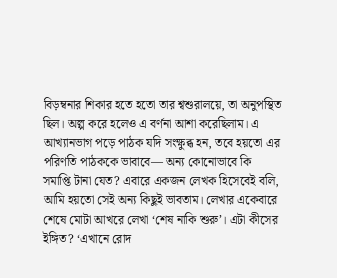বিড়ম্বনার শিকার হতে হতো তার শ্বশুরালয়ে, তা অনুপস্থিত ছিল। অল্প করে হলেও এ বর্ণনা আশা করেছিলাম। এ আখ্যানভাগ পড়ে পাঠক যদি সংক্ষুব্ধ হন, তবে হয়তো এর পরিণতি পাঠককে ভাবাবে— অন্য কোনোভাবে কি সমাপ্তি টানা যেত? এবারে একজন লেখক হিসেবেই বলি, আমি হয়তো সেই অন্য কিছুই ভাবতাম। লেখার একেবারে শেষে মোটা আখরে লেখা ‘শেষ নাকি শুরু’। এটা কীসের ইঙ্গিত? ‘এখানে রোদ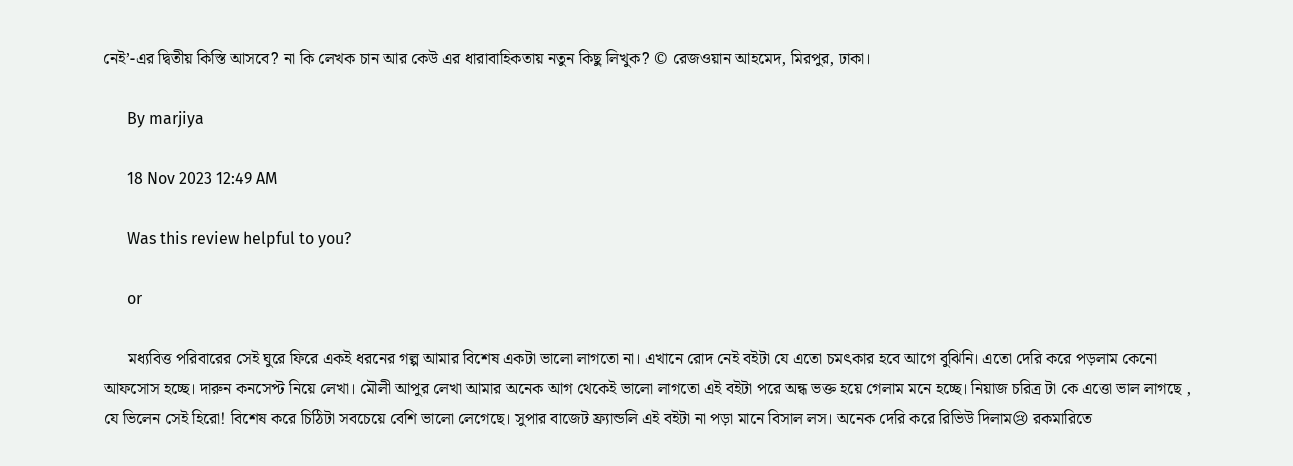নেই’-এর দ্বিতীয় কিস্তি আসবে? না কি লেখক চান আর কেউ এর ধারাবাহিকতায় নতুন কিছু লিখুক? © রেজওয়ান আহমেদ, মিরপুর, ঢাকা।

      By marjiya

      18 Nov 2023 12:49 AM

      Was this review helpful to you?

      or

      মধ্যবিত্ত পরিবারের সেই ঘুরে ফিরে একই ধরনের গল্প আমার বিশেষ একটা ভালো লাগতো না। এখানে রোদ নেই বইটা যে এতো চমৎকার হবে আগে বুঝিনি। এতো দেরি করে পড়লাম কেনো আফসোস হচ্ছে। দারুন কনসেপ্ট নিয়ে লেখা। মৌলী আপুর লেখা আমার অনেক আগ থেকেই ভালো লাগতো এই বইটা পরে অন্ধ ভক্ত হয়ে গেলাম মনে হচ্ছে। নিয়াজ চরিত্র টা কে এত্তো ভাল লাগছে , যে ভিলেন সেই হিরো! বিশেষ করে চিঠিটা সবচেয়ে বেশি ভালো লেগেছে। সুপার বাজেট ফ্র্যান্ডলি এই বইটা না পড়া মানে বিসাল লস। অনেক দেরি করে রিভিউ দিলাম😢 রকমারিতে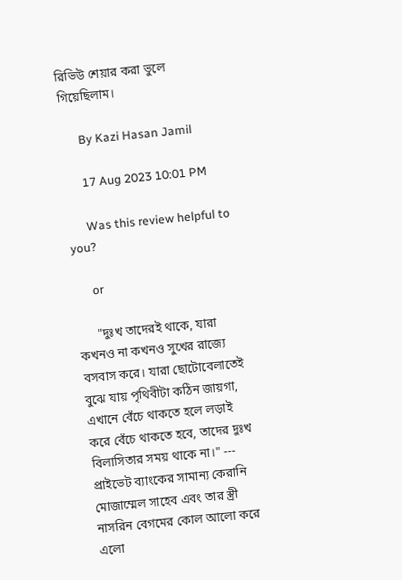রিভিউ শেয়ার করা ভুলে গিয়েছিলাম।

      By Kazi Hasan Jamil

      17 Aug 2023 10:01 PM

      Was this review helpful to you?

      or

      "দুঃখ তাদেরই থাকে, যারা কখনও না কখনও সুখের রাজ্যে বসবাস করে। যারা ছোটোবেলাতেই বুঝে যায় পৃথিবীটা কঠিন জায়গা, এখানে বেঁচে থাকতে হলে লড়াই করে বেঁচে থাকতে হবে, তাদের দুঃখ বিলাসিতার সময় থাকে না।" --- প্রাইভেট ব্যাংকের সামান্য কেরানি মোজাম্মেল সাহেব এবং তার স্ত্রী নাসরিন বেগমের কোল আলো করে এলো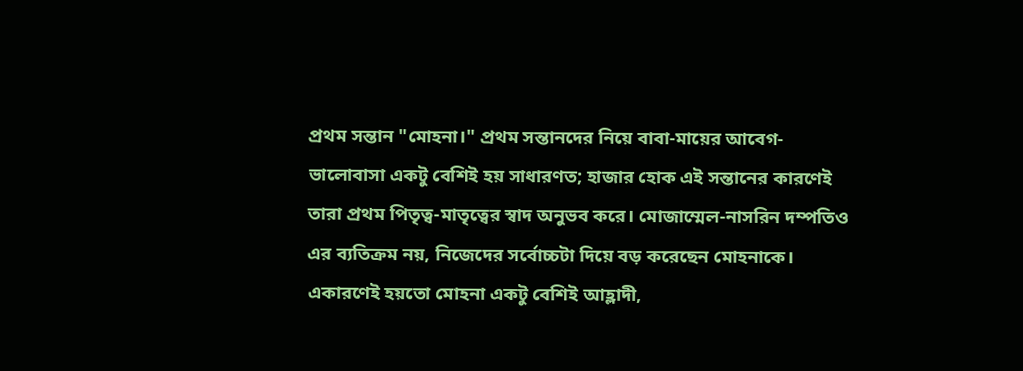প্রথম সন্তান "মোহনা।" প্রথম সন্তানদের নিয়ে বাবা-মায়ের আবেগ-ভালোবাসা একটু বেশিই হয় সাধারণত; হাজার হোক এই সন্তানের কারণেই তারা প্রথম পিতৃত্ব-মাতৃত্বের স্বাদ অনুভব করে। মোজাম্মেল-নাসরিন দম্পতিও এর ব্যতিক্রম নয়, নিজেদের সর্বোচ্চটা দিয়ে বড় করেছেন মোহনাকে। একারণেই হয়তো মোহনা একটু বেশিই আহ্লাদী,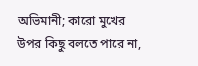অভিমানী; কারো মুখের উপর কিছু বলতে পারে না,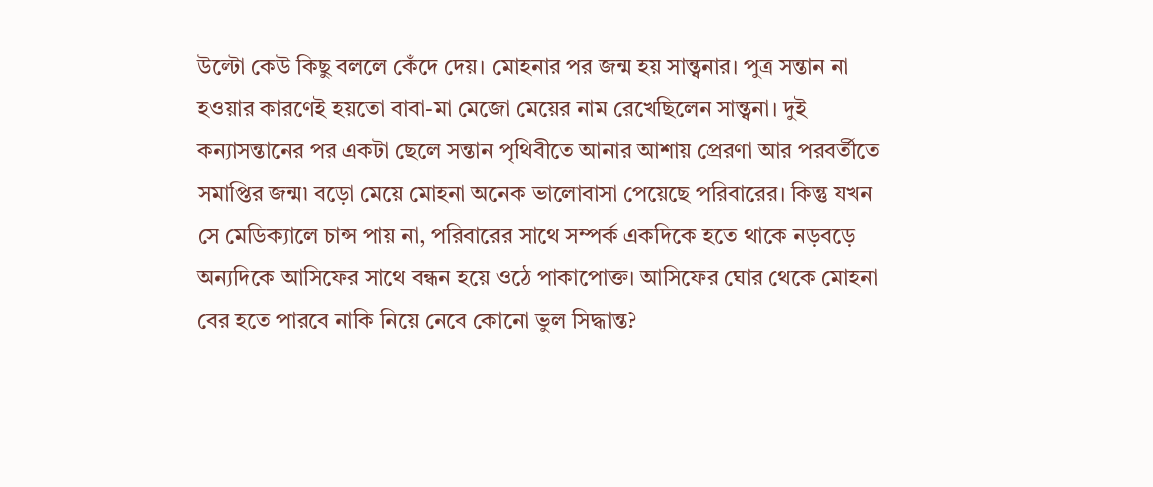উল্টো কেউ কিছু বললে কেঁদে দেয়। মোহনার পর জন্ম হয় সান্ত্বনার। পুত্র সন্তান না হওয়ার কারণেই হয়তো বাবা-মা মেজো মেয়ের নাম রেখেছিলেন সান্ত্বনা। দুই কন্যাসন্তানের পর একটা ছেলে সন্তান পৃথিবীতে আনার আশায় প্রেরণা আর পরবর্তীতে সমাপ্তির জন্ম৷ বড়ো মেয়ে মোহনা অনেক ভালোবাসা পেয়েছে পরিবারের। কিন্তু যখন সে মেডিক্যালে চান্স পায় না, পরিবারের সাথে সম্পর্ক একদিকে হতে থাকে নড়বড়ে অন্যদিকে আসিফের সাথে বন্ধন হয়ে ওঠে পাকাপোক্ত। আসিফের ঘোর থেকে মোহনা বের হতে পারবে নাকি নিয়ে নেবে কোনো ভুল সিদ্ধান্ত?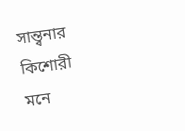সান্ত্বনার কিশোরী মনে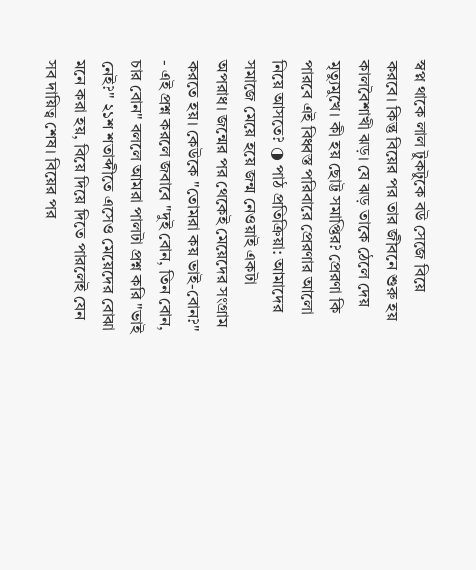স্বপ্ন থাকে লাল টুকটুকে বউ সেজে বিয়ে করবে। কিন্তু বিয়ের পর তার জীবনে শুরু হয় কালবৈশাখী ঝড়। যে ঝড় তাকে ঠেলে দেয় মৃত্যুমুখে। কী হয় ছোট্ট সমাপ্তির? প্রেরণা কি পারবে এই বিধ্বস্ত পরিবারে প্রেরণার আলো নিয়ে আসতে? ◑ পাঠ প্রতিক্রিয়া: আমাদের সমাজে মেয়ে হয়ে জন্ম নেওয়াই একটা অপরাধ। জন্মের পর থেকেই মেয়েদের সংগ্রাম করতে হয়। কেউকে "তোমরা কয় ভাই-বোন?" - এই প্রশ্ন করলে জবাবে "দুই বোন, তিন বোন, চার বোন" বললে আমরা পালটা প্রশ্ন করি "ভাই নেই?" ২১শ শতাব্দীতে এসেও মেয়েদের বোঝা মনে করা হয়, বিয়ে দিয়ে দিতে পারলেই যেন সব দায়িত্ব শেষ। বিয়ের পর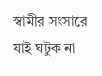স্বামীর সংসারে যাই ঘটুক না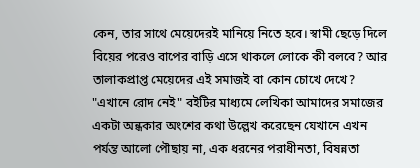কেন, তার সাথে মেয়েদেরই মানিয়ে নিতে হবে। স্বামী ছেড়ে দিলে বিয়ের পরেও বাপের বাড়ি এসে থাকলে লোকে কী বলবে? আর তালাকপ্রাপ্ত মেয়েদের এই সমাজই বা কোন চোখে দেখে? "এখানে রোদ নেই" বইটির মাধ্যমে লেখিকা আমাদের সমাজের একটা অন্ধকার অংশের কথা উল্লেখ করেছেন যেখানে এখন পর্যন্ত আলো পৌছায় না, এক ধরনের পরাধীনতা, বিষন্নতা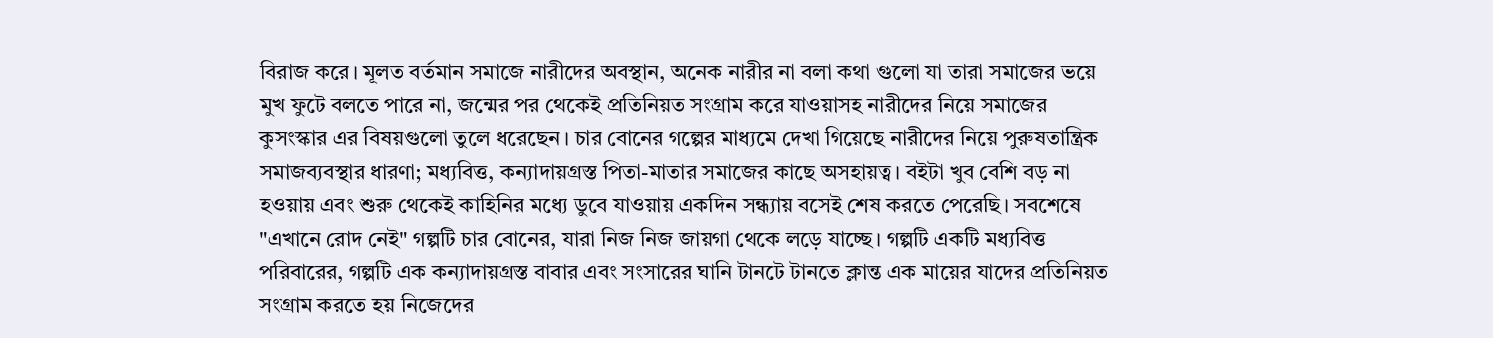বিরাজ করে। মূলত বর্তমান সমাজে নারীদের অবস্থান, অনেক নারীর না বলা কথা গুলো যা তারা সমাজের ভয়ে মুখ ফুটে বলতে পারে না, জন্মের পর থেকেই প্রতিনিয়ত সংগ্রাম করে যাওয়াসহ নারীদের নিয়ে সমাজের কুসংস্কার এর বিষয়গুলো তুলে ধরেছেন। চার বোনের গল্পের মাধ্যমে দেখা গিয়েছে নারীদের নিয়ে পুরুষতান্ত্রিক সমাজব্যবস্থার ধারণা; মধ্যবিত্ত, কন্যাদায়গ্রস্ত পিতা-মাতার সমাজের কাছে অসহায়ত্ব। বইটা খুব বেশি বড় না হওয়ায় এবং শুরু থেকেই কাহিনির মধ্যে ডুবে যাওয়ায় একদিন সন্ধ্যায় বসেই শেষ করতে পেরেছি। সবশেষে "এখানে রোদ নেই" গল্পটি চার বোনের, যারা নিজ নিজ জায়গা থেকে লড়ে যাচ্ছে। গল্পটি একটি মধ্যবিত্ত পরিবারের, গল্পটি এক কন্যাদায়গ্রস্ত বাবার এবং সংসারের ঘানি টানটে টানতে ক্লান্ত এক মায়ের যাদের প্রতিনিয়ত সংগ্রাম করতে হয় নিজেদের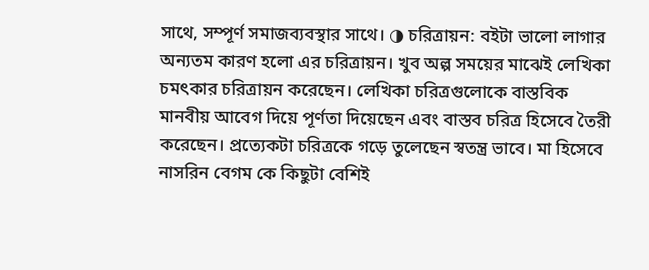সাথে, সম্পূর্ণ সমাজব্যবস্থার সাথে। ◑ চরিত্রায়ন: বইটা ভালো লাগার অন্যতম কারণ হলো এর চরিত্রায়ন। খুব অল্প সময়ের মাঝেই লেখিকা চমৎকার চরিত্রায়ন করেছেন। লেখিকা চরিত্রগুলোকে বাস্তবিক মানবীয় আবেগ দিয়ে পূর্ণতা দিয়েছেন এবং বাস্তব চরিত্র হিসেবে তৈরী করেছেন। প্রত্যেকটা চরিত্রকে গড়ে তুলেছেন স্বতন্ত্র ভাবে। মা হিসেবে নাসরিন বেগম কে কিছুটা বেশিই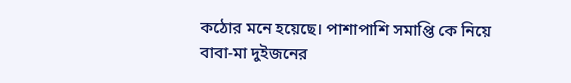কঠোর মনে হয়েছে। পাশাপাশি সমাপ্তি কে নিয়ে বাবা-মা দুইজনের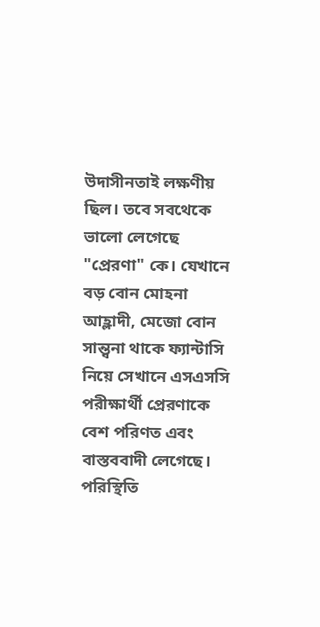উদাসীনতাই লক্ষণীয় ছিল। তবে সবথেকে ভালো লেগেছে "প্রেরণা" কে। যেখানে বড় বোন মোহনা আহ্লাদী, মেজো বোন সান্ত্বনা থাকে ফ্যান্টাসি নিয়ে সেখানে এসএসসি পরীক্ষার্থী প্রেরণাকে বেশ পরিণত এবং বাস্তববাদী লেগেছে। পরিস্থিতি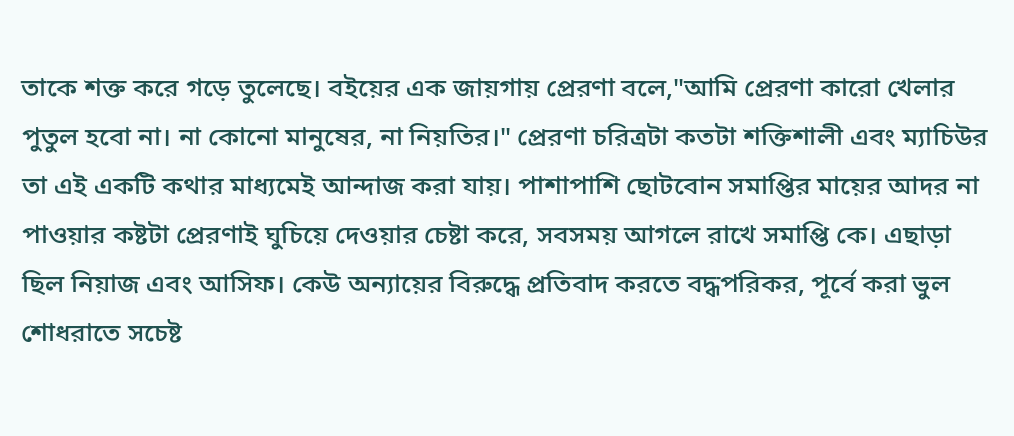তাকে শক্ত করে গড়ে তুলেছে। বইয়ের এক জায়গায় প্রেরণা বলে,"আমি প্রেরণা কারো খেলার পুতুল হবো না। না কোনো মানুষের, না নিয়তির।" প্রেরণা চরিত্রটা কতটা শক্তিশালী এবং ম্যাচিউর তা এই একটি কথার মাধ্যমেই আন্দাজ করা যায়। পাশাপাশি ছোটবোন সমাপ্তির মায়ের আদর না পাওয়ার কষ্টটা প্রেরণাই ঘুচিয়ে দেওয়ার চেষ্টা করে, সবসময় আগলে রাখে সমাপ্তি কে। এছাড়া ছিল নিয়াজ এবং আসিফ। কেউ অন্যায়ের বিরুদ্ধে প্রতিবাদ করতে বদ্ধপরিকর, পূর্বে করা ভুল শোধরাতে সচেষ্ট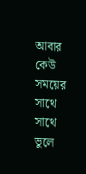আবার কেউ সময়ের সাথে সাথে ভুলে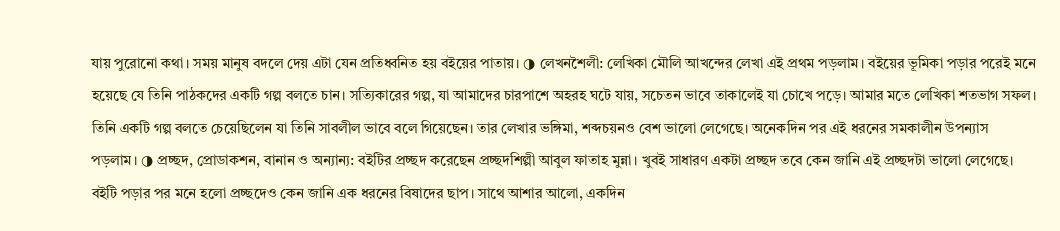যায় পুরোনো কথা। সময় মানুষ বদলে দেয় এটা যেন প্রতিধ্বনিত হয় বইয়ের পাতায়। ◑ লেখনশৈলী: লেখিকা মৌলি আখন্দের লেখা এই প্রথম পড়লাম। বইয়ের ভূমিকা পড়ার পরেই মনে হয়েছে যে তিনি পাঠকদের একটি গল্প বলতে চান। সত্যিকারের গল্প, যা আমাদের চারপাশে অহরহ ঘটে যায়, সচেতন ভাবে তাকালেই যা চোখে পড়ে। আমার মতে লেখিকা শতভাগ সফল। তিনি একটি গল্প বলতে চেয়েছিলেন যা তিনি সাবলীল ভাবে বলে গিয়েছেন। তার লেখার ভঙ্গিমা, শব্দচয়নও বেশ ভালো লেগেছে। অনেকদিন পর এই ধরনের সমকালীন উপন্যাস পড়লাম। ◑ প্রচ্ছদ, প্রোডাকশন, বানান ও অন্যান্য: বইটির প্রচ্ছদ করেছেন প্রচ্ছদশিল্পী আবুল ফাতাহ মুন্না। খুবই সাধারণ একটা প্রচ্ছদ তবে কেন জানি এই প্রচ্ছদটা ভালো লেগেছে। বইটি পড়ার পর মনে হলো প্রচ্ছদেও কেন জানি এক ধরনের বিষাদের ছাপ। সাথে আশার আলো, একদিন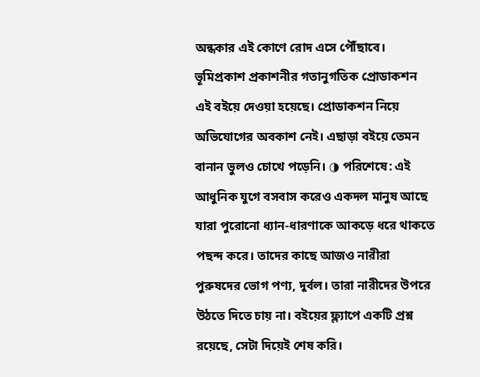অন্ধকার এই কোণে রোদ এসে পৌঁছাবে। ভূমিপ্রকাশ প্রকাশনীর গতানুগতিক প্রোডাকশন এই বইয়ে দেওয়া হয়েছে। প্রোডাকশন নিয়ে অভিযোগের অবকাশ নেই। এছাড়া বইয়ে তেমন বানান ভুলও চোখে পড়েনি। ◑ পরিশেষে: এই আধুনিক যুগে বসবাস করেও একদল মানুষ আছে যারা পুরোনো ধ্যান-ধারণাকে আকড়ে ধরে থাকতে পছন্দ করে। তাদের কাছে আজও নারীরা পুরুষদের ভোগ পণ্য, দুর্বল। তারা নারীদের উপরে উঠতে দিতে চায় না। বইয়ের ফ্ল্যাপে একটি প্রশ্ন রয়েছে, সেটা দিয়েই শেষ করি।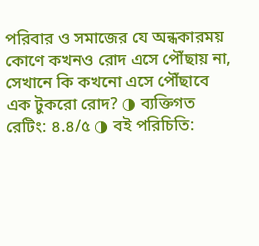পরিবার ও সমাজের যে অন্ধকারময় কোণে কখনও রোদ এসে পৌঁছায় না, সেখানে কি কখনো এসে পৌঁছাবে এক টুকরো রোদ? ◑ ব্যক্তিগত রেটিং: ৪.৪/৫ ◑ বই পরিচিতি: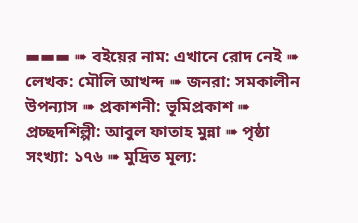▬▬▬ ➠ বইয়ের নাম: এখানে রোদ নেই ➠ লেখক: মৌলি আখন্দ ➠ জনরা: সমকালীন উপন্যাস ➠ প্রকাশনী: ভূমিপ্রকাশ ➠ প্রচ্ছদশিল্পী: আবুল ফাতাহ মুন্না ➠ পৃষ্ঠা সংখ্যা: ১৭৬ ➠ মুদ্রিত মূল্য: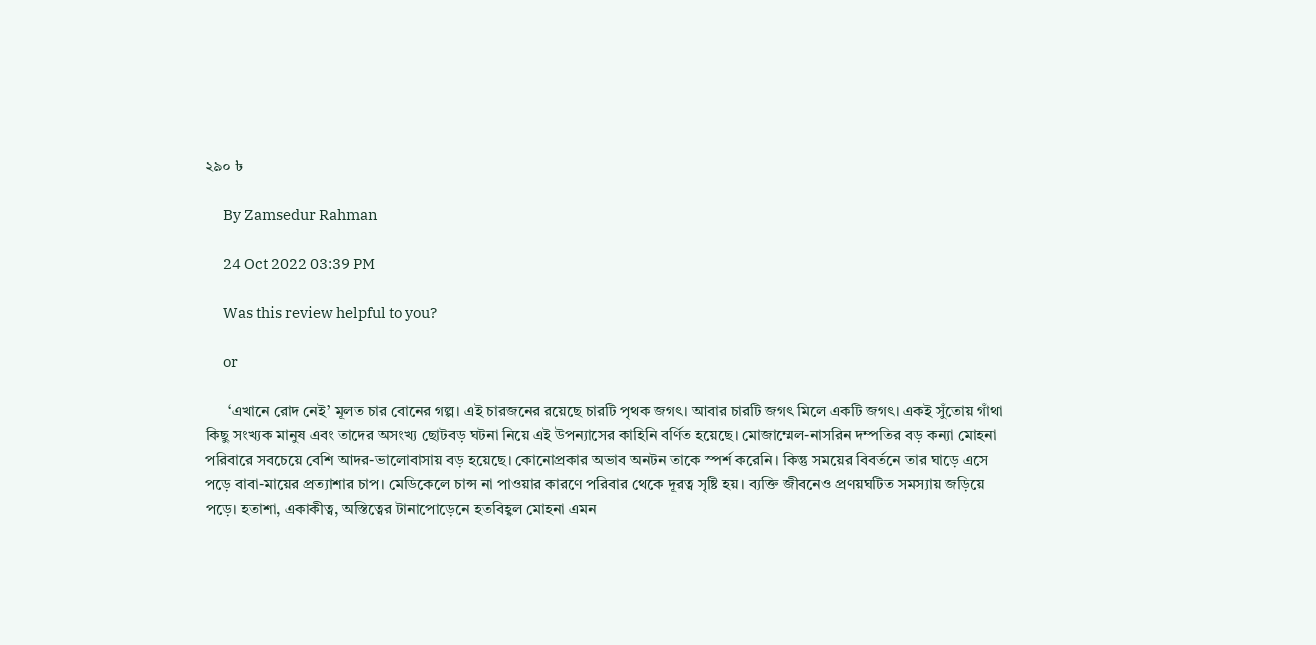২৯০ ৳

      By Zamsedur Rahman

      24 Oct 2022 03:39 PM

      Was this review helpful to you?

      or

      ‘এখানে রোদ নেই’ মূলত চার বোনের গল্প। এই চারজনের রয়েছে চারটি পৃথক জগৎ। আবার চারটি জগৎ মিলে একটি জগৎ। একই সুঁতোয় গাঁথা কিছু সংখ্যক মানুষ এবং তাদের অসংখ্য ছোটবড় ঘটনা নিয়ে এই উপন্যাসের কাহিনি বর্ণিত হয়েছে। মোজাম্মেল-নাসরিন দম্পতির বড় কন্যা মোহনা পরিবারে সবচেয়ে বেশি আদর-ভালোবাসায় বড় হয়েছে। কোনোপ্রকার অভাব অনটন তাকে স্পর্শ করেনি। কিন্তু সময়ের বিবর্তনে তার ঘাড়ে এসে পড়ে বাবা-মায়ের প্রত্যাশার চাপ। মেডিকেলে চান্স না পাওয়ার কারণে পরিবার থেকে দূরত্ব সৃষ্টি হয়। ব্যক্তি জীবনেও প্রণয়ঘটিত সমস্যায় জড়িয়ে পড়ে। হতাশা, একাকীত্ব, অস্তিত্বের টানাপোড়েনে হতবিহ্বল মোহনা এমন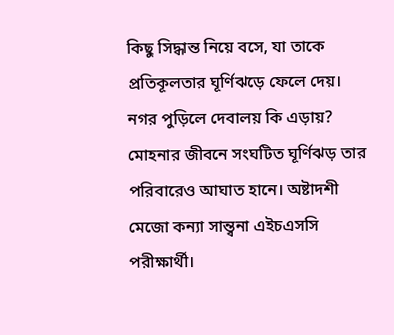কিছু সিদ্ধান্ত নিয়ে বসে, যা তাকে প্রতিকূলতার ঘূর্ণিঝড়ে ফেলে দেয়। নগর পুড়িলে দেবালয় কি এড়ায়? মোহনার জীবনে সংঘটিত ঘূর্ণিঝড় তার পরিবারেও আঘাত হানে। অষ্টাদশী মেজো কন্যা সান্ত্বনা এইচএসসি পরীক্ষার্থী।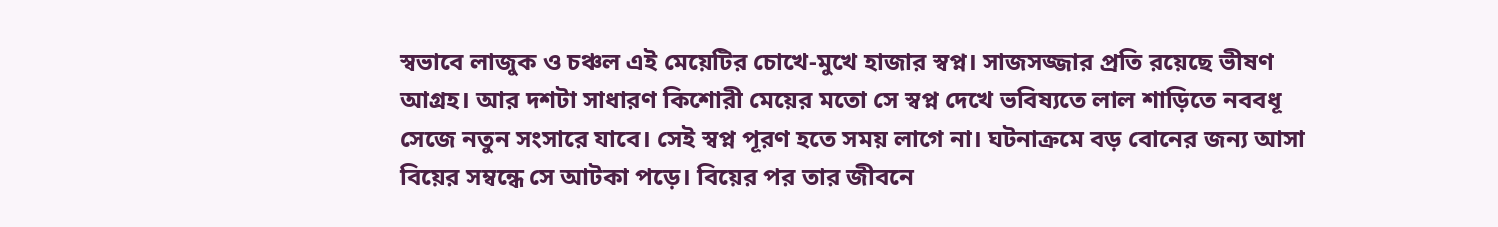স্বভাবে লাজুক ও চঞ্চল এই মেয়েটির চোখে-মুখে হাজার স্বপ্ন। সাজসজ্জার প্রতি রয়েছে ভীষণ আগ্রহ। আর দশটা সাধারণ কিশোরী মেয়ের মতো সে স্বপ্ন দেখে ভবিষ্যতে লাল শাড়িতে নববধূ সেজে নতুন সংসারে যাবে। সেই স্বপ্ন পূরণ হতে সময় লাগে না। ঘটনাক্রমে বড় বোনের জন্য আসা বিয়ের সম্বন্ধে সে আটকা পড়ে। বিয়ের পর তার জীবনে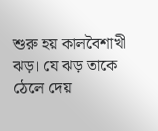শুরু হয় কালবৈশাখী ঝড়। যে ঝড় তাকে ঠেলে দেয়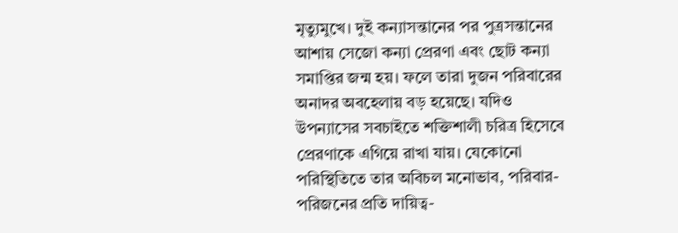মৃত্যুমুখে। দুই কন্যাসন্তানের পর পুত্রসন্তানের আশায় সেজো কন্যা প্রেরণা এবং ছোট কন্যা সমাপ্তির জন্ম হয়। ফলে তারা দুজন পরিবারের অনাদর অবহেলায় বড় হয়েছে। যদিও উপন্যাসের সবচাইতে শক্তিশালী চরিত্র হিসেবে প্রেরণাকে এগিয়ে রাখা যায়। যেকোনো পরিস্থিতিতে তার অবিচল মনোভাব, পরিবার-পরিজনের প্রতি দায়িত্ব-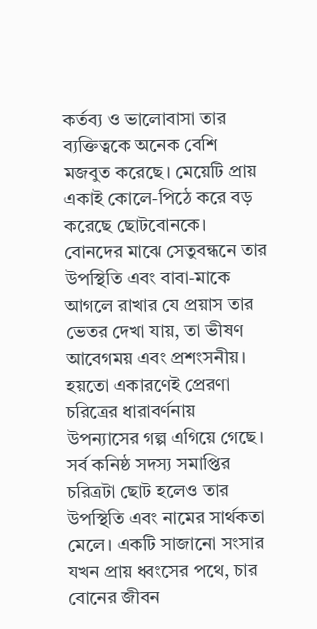কর্তব্য ও ভালোবাসা তার ব্যক্তিত্বকে অনেক বেশি মজবুত করেছে। মেয়েটি প্রায় একাই কোলে-পিঠে করে বড় করেছে ছোটবোনকে। বোনদের মাঝে সেতুবন্ধনে তার উপস্থিতি এবং বাবা-মাকে আগলে রাখার যে প্রয়াস তার ভেতর দেখা যায়, তা ভীষণ আবেগময় এবং প্রশংসনীয়। হয়তো একারণেই প্রেরণা চরিত্রের ধারাবর্ণনায় উপন্যাসের গল্প এগিয়ে গেছে। সর্ব কনিষ্ঠ সদস্য সমাপ্তির চরিত্রটা ছোট হলেও তার উপস্থিতি এবং নামের সার্থকতা মেলে। একটি সাজানো সংসার যখন প্রায় ধ্বংসের পথে, চার বোনের জীবন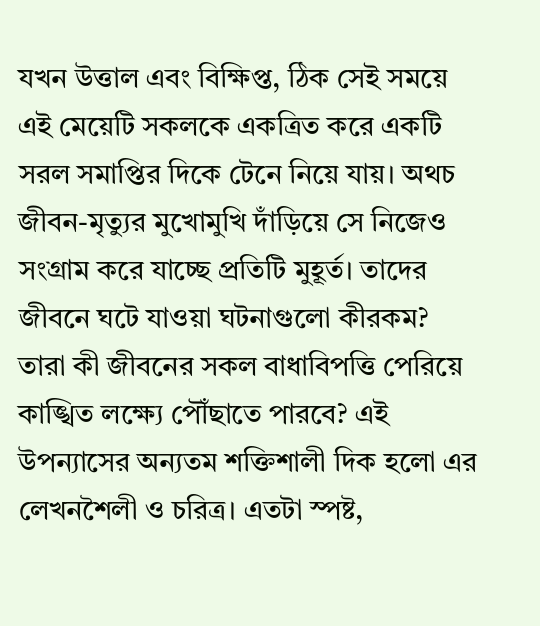যখন উত্তাল এবং বিক্ষিপ্ত, ঠিক সেই সময়ে এই মেয়েটি সকলকে একত্রিত করে একটি সরল সমাপ্তির দিকে টেনে নিয়ে যায়। অথচ জীবন-মৃত্যুর মুখোমুখি দাঁড়িয়ে সে নিজেও সংগ্রাম করে যাচ্ছে প্রতিটি মুহূর্ত। তাদের জীবনে ঘটে যাওয়া ঘটনাগুলো কীরকম? তারা কী জীবনের সকল বাধাবিপত্তি পেরিয়ে কাঙ্খিত লক্ষ্যে পৌঁছাতে পারবে? এই উপন্যাসের অন্যতম শক্তিশালী দিক হলো এর লেখনশৈলী ও চরিত্র। এতটা স্পষ্ট,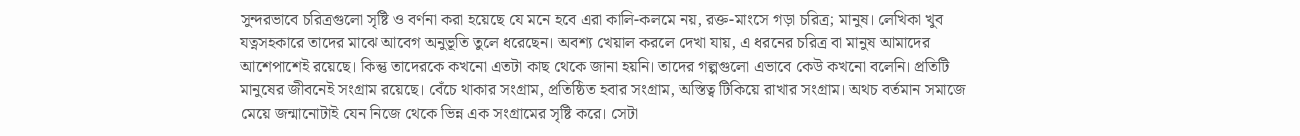সুন্দরভাবে চরিত্রগুলো সৃষ্টি ও বর্ণনা করা হয়েছে যে মনে হবে এরা কালি-কলমে নয়, রক্ত-মাংসে গড়া চরিত্র; মানুষ। লেখিকা খুব যত্নসহকারে তাদের মাঝে আবেগ অনুভূতি তুলে ধরেছেন। অবশ্য খেয়াল করলে দেখা যায়, এ ধরনের চরিত্র বা মানুষ আমাদের আশেপাশেই রয়েছে। কিন্তু তাদেরকে কখনো এতটা কাছ থেকে জানা হয়নি। তাদের গল্পগুলো এভাবে কেউ কখনো বলেনি। প্রতিটি মানুষের জীবনেই সংগ্রাম রয়েছে। বেঁচে থাকার সংগ্রাম, প্রতিষ্ঠিত হবার সংগ্রাম, অস্তিত্ব টিকিয়ে রাখার সংগ্রাম। অথচ বর্তমান সমাজে মেয়ে জন্মানোটাই যেন নিজে থেকে ভিন্ন এক সংগ্রামের সৃষ্টি করে। সেটা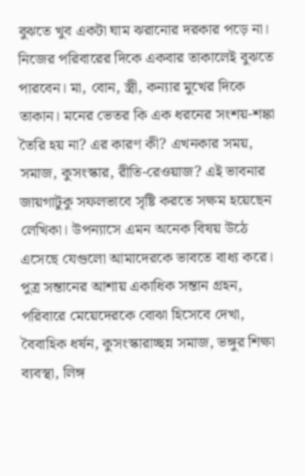বুঝতে খুব একটা ঘাম ঝরানোর দরকার পড়ে না। নিজের পরিবারের দিকে একবার তাকালেই বুঝতে পারবেন। মা, বোন, স্ত্রী, কন্যার মুখের দিকে তাকান। মনের ভেতর কি এক ধরনের সংশয়-শঙ্কা তৈরি হয় না? এর কারণ কী? এখনকার সময়, সমাজ, কুসংস্কার, রীতি-রেওয়াজ? এই ভাবনার জায়গাটুকু সফলভাবে সৃষ্টি করতে সক্ষম হয়েছেন লেখিকা। উপন্যাসে এমন অনেক বিষয় উঠে এসেছে যেগুলো আমাদেরকে ভাবতে বাধ্য করে। পুত্র সন্তানের আশায় একাধিক সন্তান গ্রহন, পরিবারে মেয়েদেরকে বোঝা হিসেবে দেখা, বৈবাহিক ধর্ষন, কুসংস্কারাচ্ছন্ন সমাজ, ভঙ্গুর শিক্ষা ব্যবস্থা, লিঙ্গ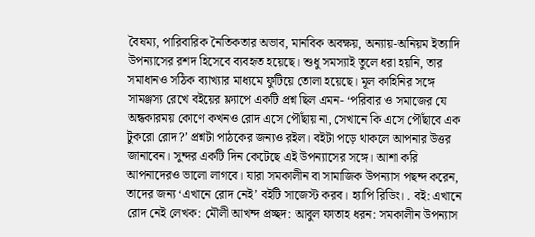বৈষম্য, পারিবারিক নৈতিকতার অভাব, মানবিক অবক্ষয়, অন্যায়-অনিয়ম ইত্যাদি উপন্যাসের রশদ হিসেবে ব্যবহৃত হয়েছে। শুধু সমস্যাই তুলে ধরা হয়নি, তার সমাধানও সঠিক ব্যাখ্যার মাধ্যমে ফুটিয়ে তোলা হয়েছে। মূল কাহিনির সঙ্গে সামঞ্জস্য রেখে বইয়ের ফ্ল্যাপে একটি প্রশ্ন ছিল এমন- ‘পরিবার ও সমাজের যে অন্ধকারময় কোণে কখনও রোদ এসে পৌঁছায় না, সেখানে কি এসে পৌঁছাবে এক টুকরো রোদ?’ প্রশ্নটা পাঠকের জন্যও রইল। বইটা পড়ে থাকলে আপনার উত্তর জানাবেন। সুন্দর একটি দিন কেটেছে এই উপন্যাসের সঙ্গে। আশা করি আপনাদেরও ভালো লাগবে। যারা সমকালীন বা সামাজিক উপন্যাস পছন্দ করেন, তাদের জন্য ‘এখানে রোদ নেই’ বইটি সাজেস্ট করব। হ্যাপি রিডিং। . বই: এখানে রোদ নেই লেখক: মৌলী আখন্দ প্রচ্ছদ: আবুল ফাতাহ ধরন: সমকালীন উপন্যাস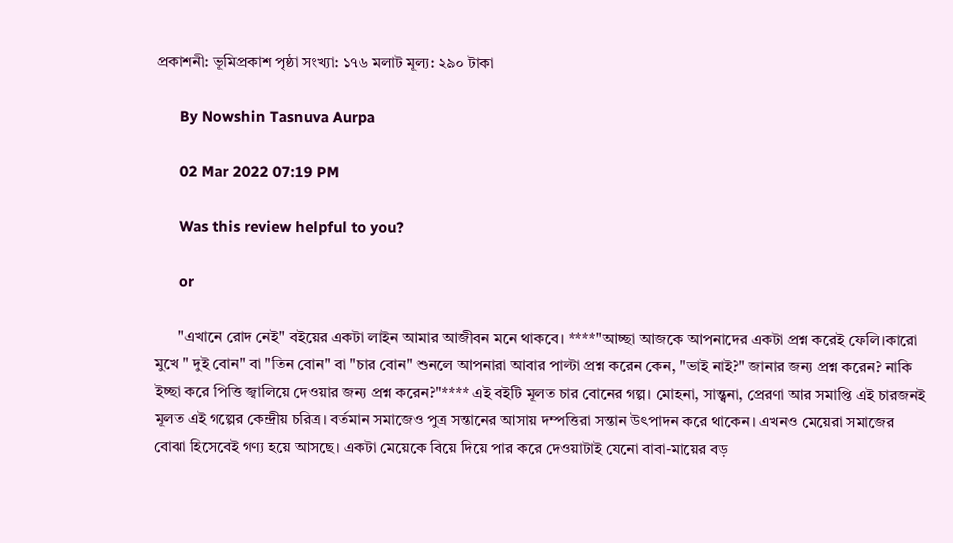প্রকাশনী: ভূমিপ্রকাশ পৃষ্ঠা সংখ্যা: ১৭৬ মলাট মূল্য: ২৯০ টাকা

      By Nowshin Tasnuva Aurpa

      02 Mar 2022 07:19 PM

      Was this review helpful to you?

      or

      "এখানে রোদ নেই" বইয়ের একটা লাইন আমার আজীবন মনে থাকবে। ****"আচ্ছা আজকে আপনাদের একটা প্রশ্ন করেই ফেলি।কারো মুখে " দুই বোন" বা "তিন বোন" বা "চার বোন" শুনলে আপনারা আবার পাল্টা প্রশ্ন করেন কেন, "ভাই নাই?" জানার জন্য প্রশ্ন করেন? নাকি ইচ্ছা করে পিত্তি জ্বালিয়ে দেওয়ার জন্য প্রশ্ন করেন?"**** এই বইটি মূলত চার বোনের গল্প। মোহনা, সান্ত্বনা, প্রেরণা আর সমাপ্তি এই চারজনই মূলত এই গল্পের কেন্দ্রীয় চরিত্র। বর্তমান সমাজেও পুত্র সন্তানের আসায় দম্পত্তিরা সন্তান উৎপাদন করে থাকেন। এখনও মেয়েরা সমাজের বোঝা হিসেবেই গণ্য হয়ে আসছে। একটা মেয়েকে বিয়ে দিয়ে পার করে দেওয়াটাই যেনো বাবা-মায়ের বড়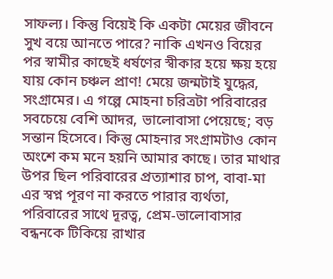সাফল্য। কিন্তু বিয়েই কি একটা মেয়ের জীবনে সুখ বয়ে আনতে পারে? নাকি এখনও বিয়ের পর স্বামীর কাছেই ধর্ষণের স্বীকার হয়ে ক্ষয় হয়ে যায় কোন চঞ্চল প্রাণ! মেয়ে জন্মটাই যুদ্ধের, সংগ্রামের। এ গল্পে মোহনা চরিত্রটা পরিবারের সবচেয়ে বেশি আদর, ভালোবাসা পেয়েছে; বড় সন্তান হিসেবে। কিন্তু মোহনার সংগ্রামটাও কোন অংশে কম মনে হয়নি আমার কাছে। তার মাথার উপর ছিল পরিবারের প্রত্যাশার চাপ, বাবা-মা এর স্বপ্ন পূরণ না করতে পারার ব্যর্থতা, পরিবারের সাথে দূরত্ব, প্রেম-ভালোবাসার বন্ধনকে টিকিয়ে রাখার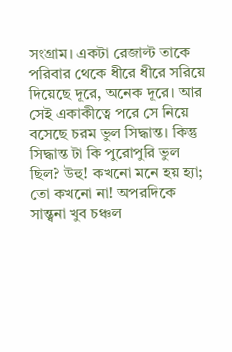সংগ্রাম। একটা রেজাল্ট তাকে পরিবার থেকে ধীরে ধীরে সরিয়ে দিয়েছে দূরে, অনেক দূরে। আর সেই একাকীত্বে পরে সে নিয়ে বসেছে চরম ভুল সিদ্ধান্ত। কিন্তু সিদ্ধান্ত টা কি পুরোপুরি ভুল ছিল? উহু! কখনো মনে হয় হ্যা; তো কখনো না! অপরদিকে সান্ত্বনা খুব চঞ্চল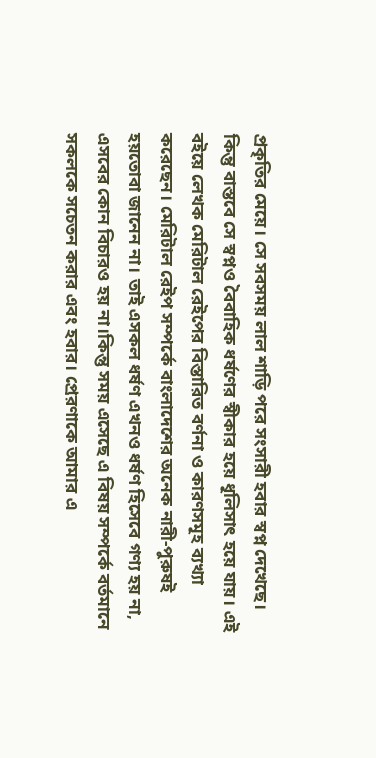প্রকৃতির মেয়ে। সে সবসময় লাল শাড়ি পরে সংসারী হবার স্বপ্ন দেখেছে। কিন্তু বাস্তবে সে স্বপ্নও বৈবাহিক ধর্ষণের স্বীকার হয়ে ধূলিসাৎ হয়ে যায়। এই বইয়ে লেখক মেরিটাল রেইপের বিস্তারিত বর্ণনা ও কারণসমূহ ব্যখ্যা করেছেন। মেরিটাল রেইপ সম্পর্কে বাংলাদেশের অনেক নারী-পুরুষই হয়তোবা জানেন না। তাই এসকল ধর্ষণ এখনও ধর্ষণ হিসেবে গণ্য হয় না, এসবের কোন বিচারও হয় না।কিন্তু সময় এসেছে এ বিষয় সম্পর্কে বর্তমানে সকলকে সচেতন করার এবং হবার। প্রেরণাকে আমার এ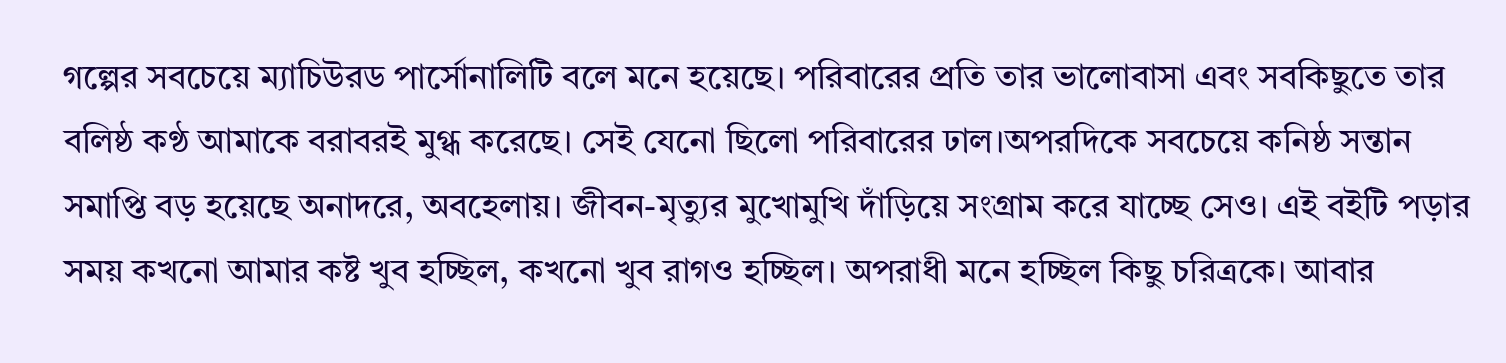গল্পের সবচেয়ে ম্যাচিউরড পার্সোনালিটি বলে মনে হয়েছে। পরিবারের প্রতি তার ভালোবাসা এবং সবকিছুতে তার বলিষ্ঠ কণ্ঠ আমাকে বরাবরই মুগ্ধ করেছে। সেই যেনো ছিলো পরিবারের ঢাল।অপরদিকে সবচেয়ে কনিষ্ঠ সন্তান সমাপ্তি বড় হয়েছে অনাদরে, অবহেলায়। জীবন-মৃত্যুর মুখোমুখি দাঁড়িয়ে সংগ্রাম করে যাচ্ছে সেও। এই বইটি পড়ার সময় কখনো আমার কষ্ট খুব হচ্ছিল, কখনো খুব রাগও হচ্ছিল। অপরাধী মনে হচ্ছিল কিছু চরিত্রকে। আবার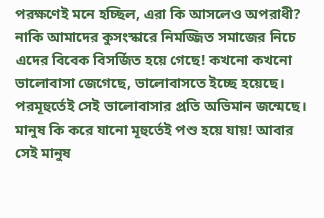পরক্ষণেই মনে হচ্ছিল, এরা কি আসলেও অপরাধী? নাকি আমাদের কুসংস্কারে নিমজ্জিত সমাজের নিচে এদের বিবেক বিসর্জিত হয়ে গেছে! কখনো কখনো ভালোবাসা জেগেছে, ভালোবাসতে ইচ্ছে হয়েছে। পরমূহুর্তেই সেই ভালোবাসার প্রতি অভিমান জন্মেছে। মানুষ কি করে যানো মূহুর্তেই পশু হয়ে যায়! আবার সেই মানুষ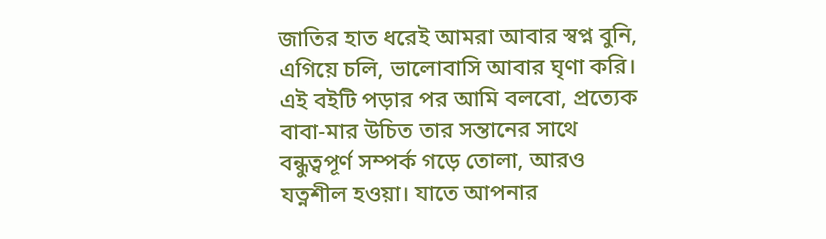জাতির হাত ধরেই আমরা আবার স্বপ্ন বুনি, এগিয়ে চলি, ভালোবাসি আবার ঘৃণা করি। এই বইটি পড়ার পর আমি বলবো, প্রত্যেক বাবা-মার উচিত তার সন্তানের সাথে বন্ধুত্বপূর্ণ সম্পর্ক গড়ে তোলা, আরও যত্নশীল হওয়া। যাতে আপনার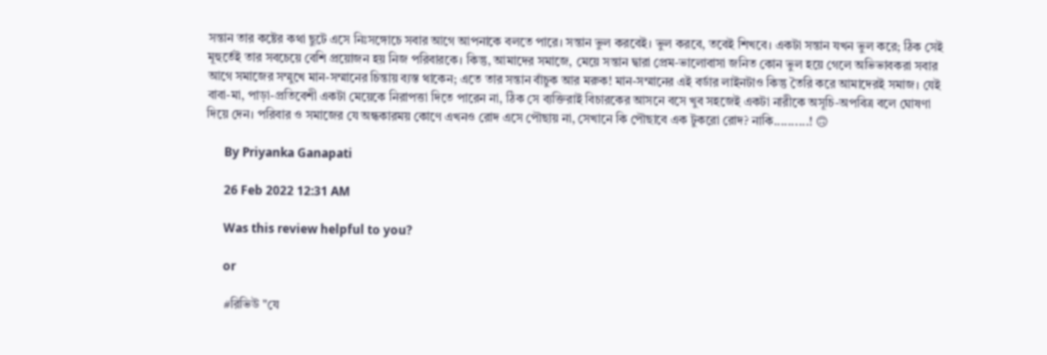সন্তান তার কষ্টের কথা ছুটে এসে নিঃসঙ্গোচে সবার আগে আপনাকে বলতে পারে। সন্তান ভুল করবেই। ভুল করবে, তবেই শিখবে। একটা সন্তান যখন ভুল করে; ঠিক সেই মূহুর্তেই তার সবচেয়ে বেশি প্রয়োজন হয় নিজ পরিবারকে। কিন্তু, আমাদের সমাজে, মেয়ে সন্তান দ্বারা প্রেম-ভালোবাসা জনিত কোন ভুল হয়ে গেলে অভিভাবকরা সবার আগে সমাজের সম্মুখে মান-সম্মানের চিন্তায় ব্যস্ত থাকেন; এতে তার সন্তান বাঁচুক আর মরুক! মান-সম্মানের এই বর্ডার লাইনটাও কিন্তু তৈরি করে আমাদেরই সমাজ। যেই বাবা-মা, পাড়া-প্রতিবেশী একটা মেয়েকে নিরাপত্তা দিতে পারেন না, ঠিক সে ব্যক্তিরাই বিচারকের আসনে বসে খুব সহজেই একটা নারীকে অসূচি-অপবিত্র বলে ঘোষণা দিয়ে দেন। পরিবার ও সমাজের যে অন্ধকারময় কোণে এখনও রোদ এসে পৌছায় না, সেখানে কি পৌছাবে এক টুকরো রোদ? নাকি..........! 🙃

      By Priyanka Ganapati

      26 Feb 2022 12:31 AM

      Was this review helpful to you?

      or

      #রিভিউ "যে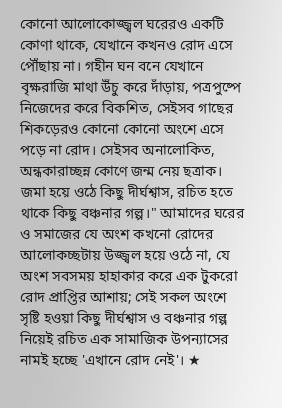কোনো আলোকোজ্জ্বল ঘরেরও একটি কোণা থাকে, যেখানে কখনও রোদ এসে পৌঁছায় না। গহীন ঘন বনে যেখানে বৃক্ষরাজি মাথা উঁচু করে দাঁড়ায়, পত্রপুষ্পে নিজেদের করে বিকশিত, সেইসব গাছের শিকড়েরও কোনো কোনো অংশে এসে পড়ে না রোদ। সেইসব অনালোকিত, অন্ধকারাচ্ছন্ন কোণে জন্ম নেয় ছত্রাক। জমা হয়ে ওঠে কিছু দীর্ঘশ্বাস, রচিত হতে থাকে কিছু বঞ্চনার গল্প।" আমাদের ঘরের ও সমাজের যে অংশ কখনো রোদের আলোকচ্ছটায় উজ্জ্বল হয়ে ওঠে না, যে অংশ সবসময় হাহাকার করে এক টুকরো রোদ প্রাপ্তির আশায়; সেই সকল অংশে সৃষ্টি হওয়া কিছু দীর্ঘশ্বাস ও বঞ্চনার গল্প নিয়েই রচিত এক সামাজিক উপন্যাসের নামই হচ্ছে 'এখানে রোদ নেই'। ★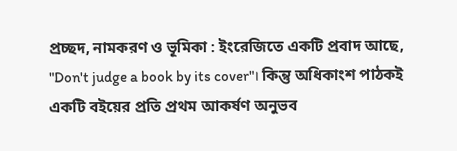প্রচ্ছদ, নামকরণ ও ভূমিকা : ইংরেজিতে একটি প্রবাদ আছে, "Don't judge a book by its cover"। কিন্তু অধিকাংশ পাঠকই একটি বইয়ের প্রতি প্রথম আকর্ষণ অনুভব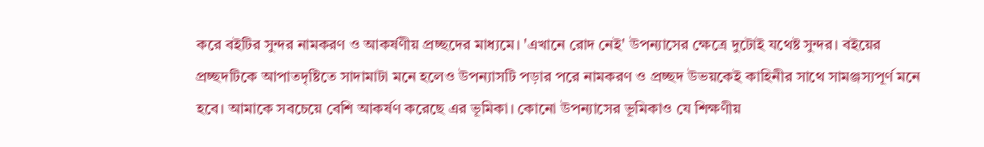করে বইটির সুন্দর নামকরণ ও আকর্ষণীয় প্রচ্ছদের মাধ্যমে। 'এখানে রোদ নেই' উপন্যাসের ক্ষেত্রে দুটোই যথেষ্ট সুন্দর। বইয়ের প্রচ্ছদটিকে আপাতদৃষ্টিতে সাদামাটা মনে হলেও উপন্যাসটি পড়ার পরে নামকরণ ও প্রচ্ছদ উভয়কেই কাহিনীর সাথে সামঞ্জস্যপূর্ণ মনে হবে। আমাকে সবচেয়ে বেশি আকর্ষণ করেছে এর ভূমিকা। কোনো উপন্যাসের ভূমিকাও যে শিক্ষণীয়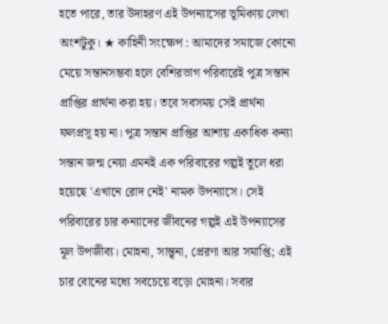হতে পারে, তার উদাহরণ এই উপন্যাসের ভূমিকায় লেখা অংশটুকু। ★ কাহিনী সংক্ষেপ : আমাদের সমাজে কোনো মেয়ে সন্তানসম্ভবা হলে বেশিরভাগ পরিবারেই পুত্র সন্তান প্রাপ্তির প্রার্থনা করা হয়। তবে সবসময় সেই প্রার্থনা ফলপ্রসূ হয় না। পুত্র সন্তান প্রাপ্তির আশায় একাধিক কন্যা সন্তান জন্ম নেয়া এমনই এক পরিবারের গল্পই তুলে ধরা হয়েছে 'এখানে রোদ নেই' নামক উপন্যাসে। সেই পরিবারের চার কন্যাদের জীবনের গল্পই এই উপন্যাসের মূল উপজীব্য। মোহনা, সান্ত্বনা, প্রেরণা আর সমাপ্তি; এই চার বোনের মধ্যে সবচেয়ে বড়ো মোহনা। সবার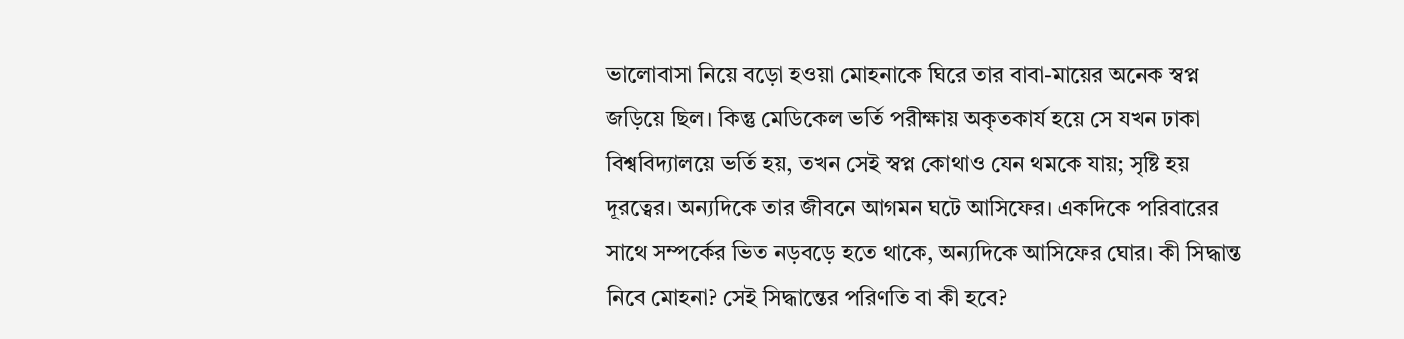ভালোবাসা নিয়ে বড়ো হওয়া মোহনাকে ঘিরে তার বাবা-মায়ের অনেক স্বপ্ন জড়িয়ে ছিল। কিন্তু মেডিকেল ভর্তি পরীক্ষায় অকৃতকার্য হয়ে সে যখন ঢাকা বিশ্ববিদ্যালয়ে ভর্তি হয়, তখন সেই স্বপ্ন কোথাও যেন থমকে যায়; সৃষ্টি হয় দূরত্বের। অন্যদিকে তার জীবনে আগমন ঘটে আসিফের। একদিকে পরিবারের সাথে সম্পর্কের ভিত নড়বড়ে হতে থাকে, অন্যদিকে আসিফের ঘোর। কী সিদ্ধান্ত নিবে মোহনা? সেই সিদ্ধান্তের পরিণতি বা কী হবে?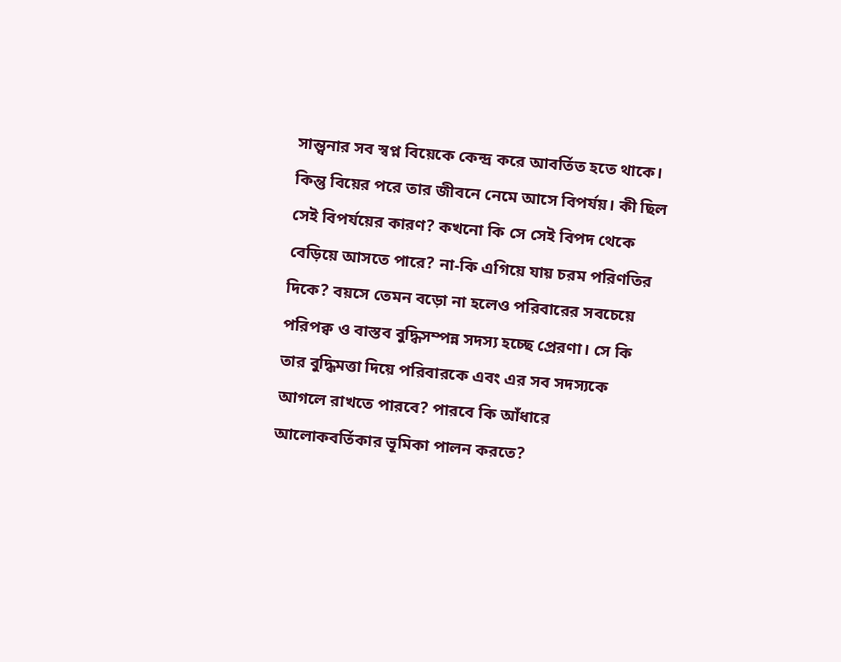সান্ত্বনার সব স্বপ্ন বিয়েকে কেন্দ্র করে আবর্তিত হতে থাকে। কিন্তু বিয়ের পরে তার জীবনে নেমে আসে বিপর্যয়। কী ছিল সেই বিপর্যয়ের কারণ? কখনো কি সে সেই বিপদ থেকে বেড়িয়ে আসতে পারে? না-কি এগিয়ে যায় চরম পরিণতির দিকে? বয়সে তেমন বড়ো না হলেও পরিবারের সবচেয়ে পরিপক্ব ও বাস্তব বুদ্ধিসম্পন্ন সদস্য হচ্ছে প্রেরণা। সে কি তার বুদ্ধিমত্তা দিয়ে পরিবারকে এবং এর সব সদস্যকে আগলে রাখতে পারবে? পারবে কি আঁধারে আলোকবর্তিকার ভূমিকা পালন করতে?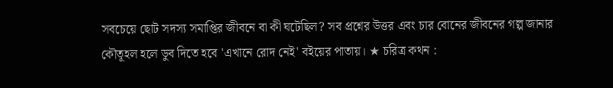সবচেয়ে ছোট সদস্য সমাপ্তির জীবনে বা কী ঘটেছিল? সব প্রশ্নের উত্তর এবং চার বোনের জীবনের গল্প জানার কৌতূহল হলে ডুব দিতে হবে 'এখানে রোদ নেই' বইয়ের পাতায়। ★ চরিত্র কথন :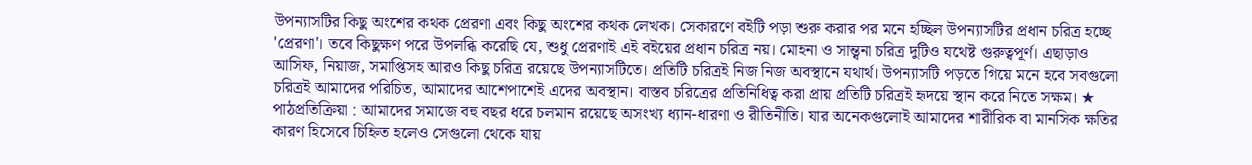উপন্যাসটির কিছু অংশের কথক প্রেরণা এবং কিছু অংশের কথক লেখক। সেকারণে বইটি পড়া শুরু করার পর মনে হচ্ছিল উপন্যাসটির প্রধান চরিত্র হচ্ছে 'প্রেরণা'। তবে কিছুক্ষণ পরে উপলব্ধি করেছি যে, শুধু প্রেরণাই এই বইয়ের প্রধান চরিত্র নয়। মোহনা ও সান্ত্বনা চরিত্র দুটিও যথেষ্ট গুরুত্বপূর্ণ। এছাড়াও আসিফ, নিয়াজ, সমাপ্তিসহ আরও কিছু চরিত্র রয়েছে উপন্যাসটিতে। প্রতিটি চরিত্রই নিজ নিজ অবস্থানে যথার্থ। উপন্যাসটি পড়তে গিয়ে মনে হবে সবগুলো চরিত্রই আমাদের পরিচিত, আমাদের আশেপাশেই এদের অবস্থান। বাস্তব চরিত্রের প্রতিনিধিত্ব করা প্রায় প্রতিটি চরিত্রই হৃদয়ে স্থান করে নিতে সক্ষম। ★ পাঠপ্রতিক্রিয়া : আমাদের সমাজে বহু বছর ধরে চলমান রয়েছে অসংখ্য ধ্যান-ধারণা ও রীতিনীতি। যার অনেকগুলোই আমাদের শারীরিক বা মানসিক ক্ষতির কারণ হিসেবে চিহ্নিত হলেও সেগুলো থেকে যায়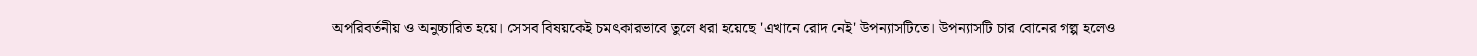অপরিবর্তনীয় ও অনুচ্চারিত হয়ে। সেসব বিষয়কেই চমৎকারভাবে তুলে ধরা হয়েছে 'এখানে রোদ নেই' উপন্যাসটিতে। উপন্যাসটি চার বোনের গল্প হলেও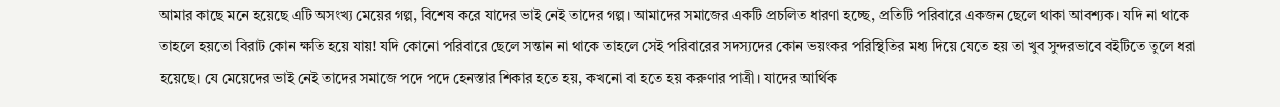আমার কাছে মনে হয়েছে এটি অসংখ্য মেয়ের গল্প, বিশেষ করে যাদের ভাই নেই তাদের গল্প। আমাদের সমাজের একটি প্রচলিত ধারণা হচ্ছে, প্রতিটি পরিবারে একজন ছেলে থাকা আবশ্যক। যদি না থাকে তাহলে হয়তো বিরাট কোন ক্ষতি হয়ে যায়! যদি কোনো পরিবারে ছেলে সন্তান না থাকে তাহলে সেই পরিবারের সদস্যদের কোন ভয়ংকর পরিস্থিতির মধ্য দিয়ে যেতে হয় তা খুব সুন্দরভাবে বইটিতে তুলে ধরা হয়েছে। যে মেয়েদের ভাই নেই তাদের সমাজে পদে পদে হেনস্তার শিকার হতে হয়, কখনো বা হতে হয় করুণার পাত্রী। যাদের আর্থিক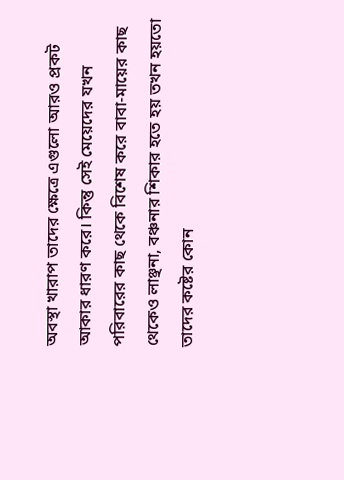অবস্থা খারাপ তাদের ক্ষেত্রে এগুলো আরও প্রকট আকার ধারণ করে। কিন্তু সেই মেয়েদের যখন পরিবারের কাছ থেকে বিশেষ করে বাবা-মায়ের কাছ থেকেও লাঞ্ছনা, বঞ্চনার শিকার হতে হয় তখন হয়তো তাদের কষ্টের কোন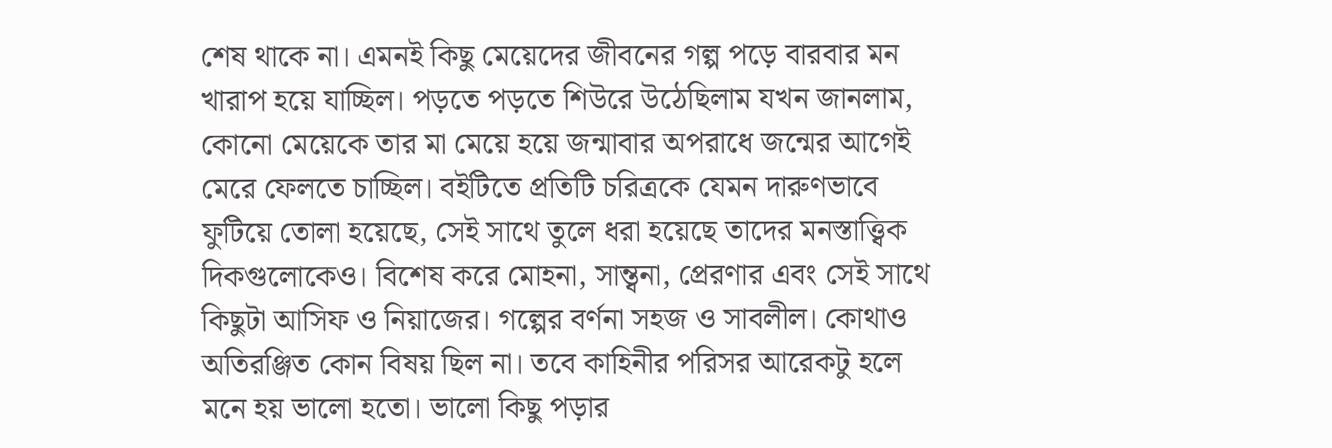শেষ থাকে না। এমনই কিছু মেয়েদের জীবনের গল্প পড়ে বারবার মন খারাপ হয়ে যাচ্ছিল। পড়তে পড়তে শিউরে উঠেছিলাম যখন জানলাম, কোনো মেয়েকে তার মা মেয়ে হয়ে জন্মাবার অপরাধে জন্মের আগেই মেরে ফেলতে চাচ্ছিল। বইটিতে প্রতিটি চরিত্রকে যেমন দারুণভাবে ফুটিয়ে তোলা হয়েছে, সেই সাথে তুলে ধরা হয়েছে তাদের মনস্তাত্ত্বিক দিকগুলোকেও। বিশেষ করে মোহনা, সান্ত্বনা, প্রেরণার এবং সেই সাথে কিছুটা আসিফ ও নিয়াজের। গল্পের বর্ণনা সহজ ও সাবলীল। কোথাও অতিরঞ্জিত কোন বিষয় ছিল না। তবে কাহিনীর পরিসর আরেকটু হলে মনে হয় ভালো হতো। ভালো কিছু পড়ার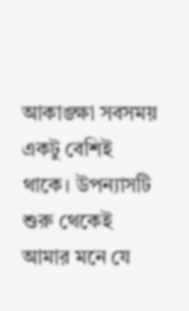আকাঙ্ক্ষা সবসময় একটু বেশিই থাকে। উপন্যাসটি শুরু থেকেই আমার মনে যে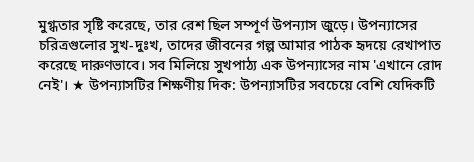মুগ্ধতার সৃষ্টি করেছে, তার রেশ ছিল সম্পূর্ণ উপন্যাস জুড়ে। উপন্যাসের চরিত্রগুলোর সুখ-দুঃখ, তাদের জীবনের গল্প আমার পাঠক হৃদয়ে রেখাপাত করেছে দারুণভাবে। সব মিলিয়ে সুখপাঠ্য এক উপন্যাসের নাম 'এখানে রোদ নেই'। ★ উপন্যাসটির শিক্ষণীয় দিক: উপন্যাসটির সবচেয়ে বেশি যেদিকটি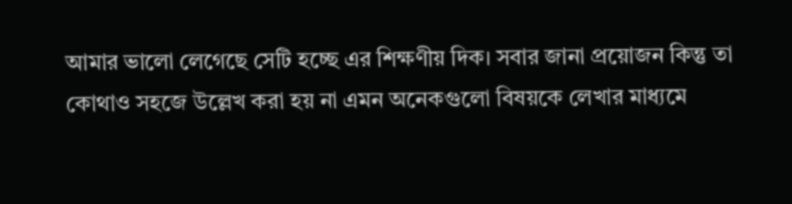আমার ভালো লেগেছে সেটি হচ্ছে এর শিক্ষণীয় দিক। সবার জানা প্রয়োজন কিন্তু তা কোথাও সহজে উল্লেখ করা হয় না এমন অনেকগুলো বিষয়কে লেখার মাধ্যমে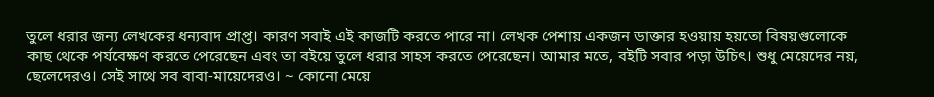তুলে ধরার জন্য লেখকের ধন্যবাদ প্রাপ্ত। কারণ সবাই এই কাজটি করতে পারে না। লেখক পেশায় একজন ডাক্তার হওয়ায় হয়তো বিষয়গুলোকে কাছ থেকে পর্যবেক্ষণ করতে পেরেছেন এবং তা বইয়ে তুলে ধরার সাহস করতে পেরেছেন। আমার মতে, বইটি সবার পড়া উচিৎ। শুধু মেয়েদের নয়, ছেলেদেরও। সেই সাথে সব বাবা-মায়েদেরও। ~ কোনো মেয়ে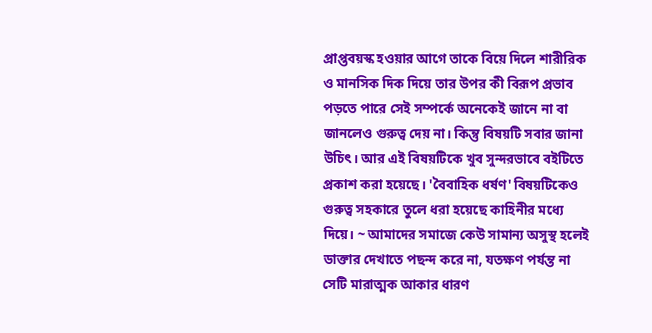প্রাপ্তবয়স্ক হওয়ার আগে তাকে বিয়ে দিলে শারীরিক ও মানসিক দিক দিয়ে তার উপর কী বিরূপ প্রভাব পড়তে পারে সেই সম্পর্কে অনেকেই জানে না বা জানলেও গুরুত্ব দেয় না। কিন্তু বিষয়টি সবার জানা উচিৎ। আর এই বিষয়টিকে খুব সুন্দরভাবে বইটিতে প্রকাশ করা হয়েছে। 'বৈবাহিক ধর্ষণ' বিষয়টিকেও গুরুত্ব সহকারে তুলে ধরা হয়েছে কাহিনীর মধ্যে দিয়ে। ~ আমাদের সমাজে কেউ সামান্য অসুস্থ হলেই ডাক্তার দেখাতে পছন্দ করে না, যতক্ষণ পর্যন্ত না সেটি মারাত্মক আকার ধারণ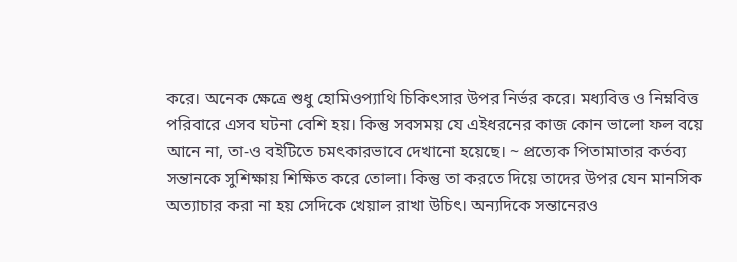করে। অনেক ক্ষেত্রে শুধু হোমিওপ্যাথি চিকিৎসার উপর নির্ভর করে। মধ্যবিত্ত ও নিম্নবিত্ত পরিবারে এসব ঘটনা বেশি হয়। কিন্তু সবসময় যে এইধরনের কাজ কোন ভালো ফল বয়ে আনে না, তা-ও বইটিতে চমৎকারভাবে দেখানো হয়েছে। ~ প্রত্যেক পিতামাতার কর্তব্য সন্তানকে সুশিক্ষায় শিক্ষিত করে তোলা। কিন্তু তা করতে দিয়ে তাদের উপর যেন মানসিক অত্যাচার করা না হয় সেদিকে খেয়াল রাখা উচিৎ। অন্যদিকে সন্তানেরও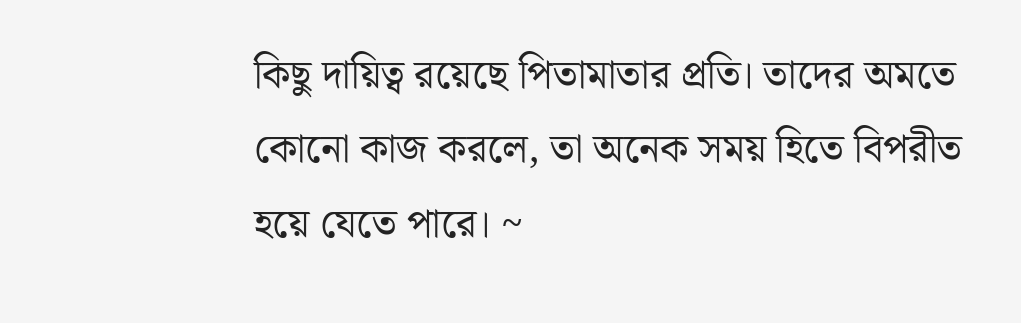কিছু দায়িত্ব রয়েছে পিতামাতার প্রতি। তাদের অমতে কোনো কাজ করলে, তা অনেক সময় হিতে বিপরীত হয়ে যেতে পারে। ~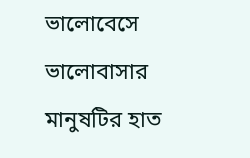ভালোবেসে ভালোবাসার মানুষটির হাত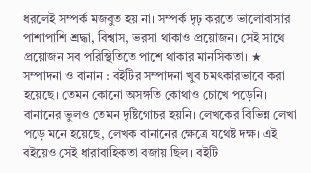ধরলেই সম্পর্ক মজবুত হয় না। সম্পর্ক দৃঢ় করতে ভালোবাসার পাশাপাশি শ্রদ্ধা, বিশ্বাস, ভরসা থাকাও প্রয়োজন। সেই সাথে প্রয়োজন সব পরিস্থিতিতে পাশে থাকার মানসিকতা। ★ সম্পাদনা ও বানান : বইটির সম্পাদনা খুব চমৎকারভাবে করা হয়েছে। তেমন কোনো অসঙ্গতি কোথাও চোখে পড়েনি। বানানের ভুলও তেমন দৃষ্টিগোচর হয়নি। লেখকের বিভিন্ন লেখা পড়ে মনে হয়েছে, লেখক বানানের ক্ষেত্রে যথেষ্ট দক্ষ। এই বইয়েও সেই ধারাবাহিকতা বজায় ছিল। বইটি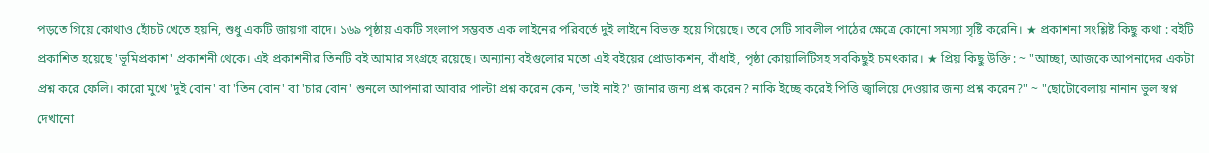পড়তে গিয়ে কোথাও হোঁচট খেতে হয়নি, শুধু একটি জায়গা বাদে। ১৬৯ পৃষ্ঠায় একটি সংলাপ সম্ভবত এক লাইনের পরিবর্তে দুই লাইনে বিভক্ত হয়ে গিয়েছে। তবে সেটি সাবলীল পাঠের ক্ষেত্রে কোনো সমস্যা সৃষ্টি করেনি। ★ প্রকাশনা সংশ্লিষ্ট কিছু কথা : বইটি প্রকাশিত হয়েছে 'ভূমিপ্রকাশ' প্রকাশনী থেকে। এই প্রকাশনীর তিনটি বই আমার সংগ্রহে রয়েছে। অন্যান্য বইগুলোর মতো এই বইয়ের প্রোডাকশন, বাঁধাই, পৃষ্ঠা কোয়ালিটিসহ সবকিছুই চমৎকার। ★ প্রিয় কিছু উক্তি : ~ "আচ্ছা, আজকে আপনাদের একটা প্রশ্ন করে ফেলি। কারো মুখে 'দুই বোন' বা 'তিন বোন' বা 'চার বোন' শুনলে আপনারা আবার পাল্টা প্রশ্ন করেন কেন, 'ভাই নাই?' জানার জন্য প্রশ্ন করেন? নাকি ইচ্ছে করেই পিত্তি জ্বালিয়ে দেওয়ার জন্য প্রশ্ন করেন?" ~ "ছোটোবেলায় নানান ভুল স্বপ্ন দেখানো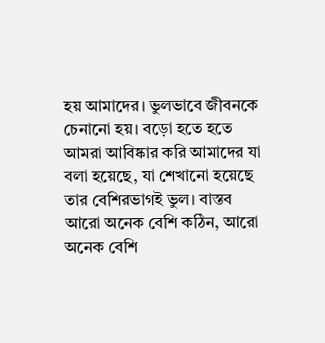হয় আমাদের। ভুলভাবে জীবনকে চেনানো হয়। বড়ো হতে হতে আমরা আবিষ্কার করি আমাদের যা বলা হয়েছে, যা শেখানো হয়েছে তার বেশিরভাগই ভুল। বাস্তব আরো অনেক বেশি কঠিন, আরো অনেক বেশি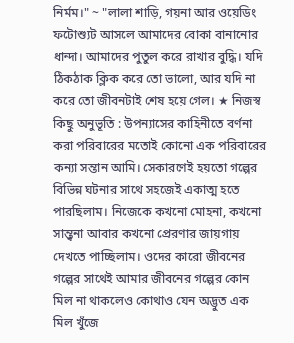নির্মম।" ~ "লালা শাড়ি, গয়না আর ওয়েডিং ফটোশ্যুট আসলে আমাদের বোকা বানানোর ধান্দা। আমাদের পুতুল করে রাখার বুদ্ধি। যদি ঠিকঠাক ক্লিক করে তো ভালো, আর যদি না করে তো জীবনটাই শেষ হয়ে গেল। ★ নিজস্ব কিছু অনুভূতি : উপন্যাসের কাহিনীতে বর্ণনা করা পরিবারের মতোই কোনো এক পরিবারের কন্যা সন্তান আমি। সেকারণেই হয়তো গল্পের বিভিন্ন ঘটনার সাথে সহজেই একাত্ম হতে পারছিলাম। নিজেকে কখনো মোহনা, কখনো সান্ত্বনা আবার কখনো প্রেরণার জায়গায় দেখতে পাচ্ছিলাম। ওদের কারো জীবনের গল্পের সাথেই আমার জীবনের গল্পের কোন মিল না থাকলেও কোথাও যেন অদ্ভুত এক মিল খুঁজে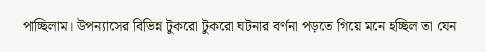পাচ্ছিলাম। উপন্যাসের বিভিন্ন টুকরো টুকরো ঘটনার বর্ণনা পড়তে গিয়ে মনে হচ্ছিল তা যেন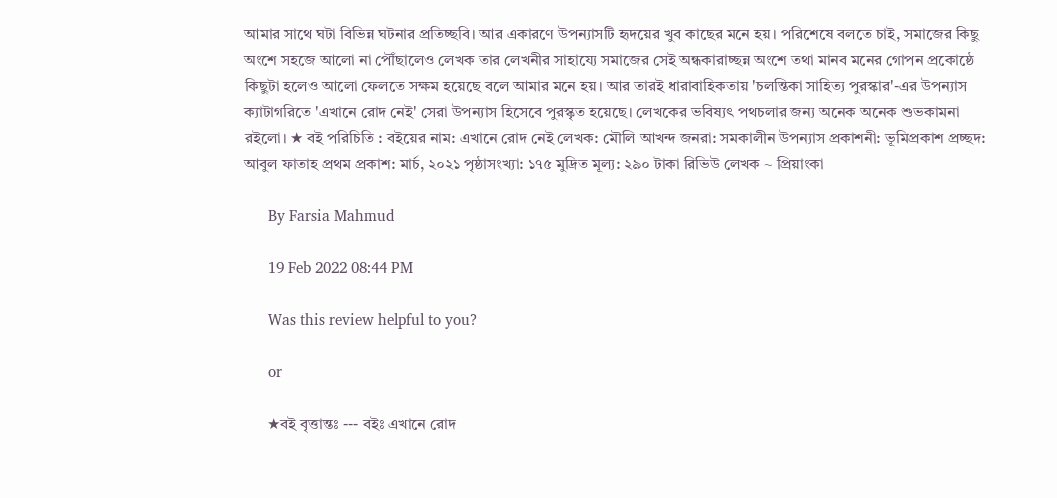আমার সাথে ঘটা বিভিন্ন ঘটনার প্রতিচ্ছবি। আর একারণে উপন্যাসটি হৃদয়ের খুব কাছের মনে হয়। পরিশেষে বলতে চাই, সমাজের কিছু অংশে সহজে আলো না পৌঁছালেও লেখক তার লেখনীর সাহায্যে সমাজের সেই অন্ধকারাচ্ছন্ন অংশে তথা মানব মনের গোপন প্রকোষ্ঠে কিছুটা হলেও আলো ফেলতে সক্ষম হয়েছে বলে আমার মনে হয়। আর তারই ধারাবাহিকতায় 'চলন্তিকা সাহিত্য পুরস্কার'-এর উপন্যাস ক্যাটাগরিতে 'এখানে রোদ নেই' সেরা উপন্যাস হিসেবে পুরস্কৃত হয়েছে। লেখকের ভবিষ্যৎ পথচলার জন্য অনেক অনেক শুভকামনা রইলো। ★ বই পরিচিতি : বইয়ের নাম: এখানে রোদ নেই লেখক: মৌলি আখন্দ জনরা: সমকালীন উপন্যাস প্রকাশনী: ভূমিপ্রকাশ প্রচ্ছদ: আবুল ফাতাহ প্রথম প্রকাশ: মার্চ, ২০২১ পৃষ্ঠাসংখ্যা: ১৭৫ মুদ্রিত মূল্য: ২৯০ টাকা রিভিউ লেখক ~ প্রিয়াংকা

      By Farsia Mahmud

      19 Feb 2022 08:44 PM

      Was this review helpful to you?

      or

      ★বই বৃত্তান্তঃ --- বইঃ এখানে রোদ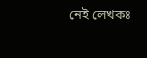নেই লেখকঃ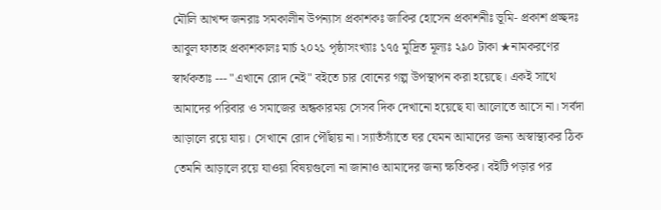মৌলি আখন্দ জনরাঃ সমকালীন উপন্যাস প্রকাশকঃ জাকির হোসেন প্রকাশনীঃ ভূমি- প্রকাশ প্রচ্ছদঃ আবুল ফাতাহ প্রকাশকালঃ মার্চ ২০২১ পৃষ্ঠাসংখ্যাঃ ১৭৫ মুদ্রিত মূল্যঃ ২৯০ টাকা ★নামকরণের স্বার্থকতাঃ --- "এখানে রোদ নেই" বইতে চার বোনের গল্প উপস্থাপন করা হয়েছে। একই সাথে আমাদের পরিবার ও সমাজের অন্ধকারময় সেসব দিক দেখানো হয়েছে যা আলোতে আসে না। সর্বদা আড়ালে রয়ে যায়। সেখানে রোদ পৌঁছায় না। স্যাতঁস্যাঁতে ঘর যেমন আমাদের জন্য অস্বাস্থ্যকর ঠিক তেমনি আড়ালে রয়ে যাওয়া বিষয়গুলো না জানাও আমাদের জন্য ক্ষতিকর। বইটি পড়ার পর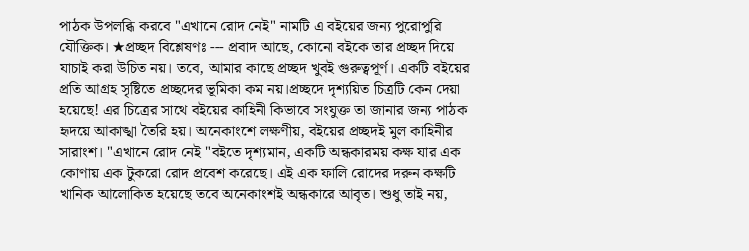পাঠক উপলব্ধি করবে "এখানে রোদ নেই" নামটি এ বইয়ের জন্য পুরোপুরি যৌক্তিক। ★প্রচ্ছদ বিশ্লেষণঃ --- প্রবাদ আছে, কোনো বইকে তার প্রচ্ছদ দিয়ে যাচাই করা উচিত নয়। তবে, আমার কাছে প্রচ্ছদ খুবই গুরুত্বপূর্ণ। একটি বইয়ের প্রতি আগ্রহ সৃষ্টিতে প্রচ্ছদের ভূমিকা কম নয়।প্রচ্ছদে দৃশ্যয়িত চিত্রটি কেন দেয়া হয়েছে! এর চিত্রের সাথে বইয়ের কাহিনী কিভাবে সংযুক্ত তা জানার জন্য পাঠক হৃদয়ে আকাঙ্খা তৈরি হয়। অনেকাংশে লক্ষণীয়, বইয়ের প্রচ্ছদই মুল কাহিনীর সারাংশ। "এখানে রোদ নেই "বইতে দৃশ্যমান, একটি অন্ধকারময় কক্ষ যার এক কোণায় এক টুকরো রোদ প্রবেশ করেছে। এই এক ফালি রোদের দরুন কক্ষটি খানিক আলোকিত হয়েছে তবে অনেকাংশই অন্ধকারে আবৃত। শুধু তাই নয়,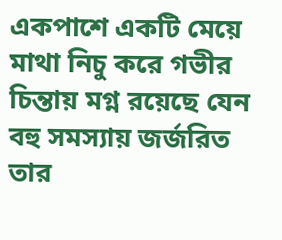একপাশে একটি মেয়ে মাথা নিচু করে গভীর চিন্তায় মগ্ন রয়েছে যেন বহু সমস্যায় জর্জরিত তার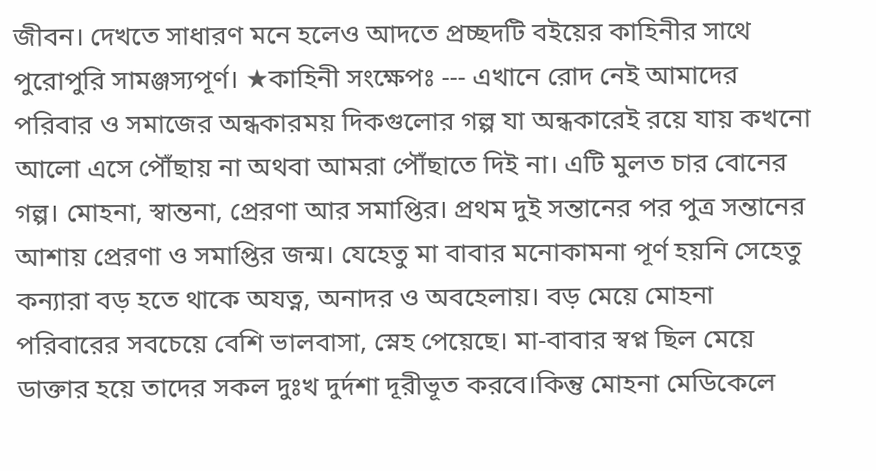জীবন। দেখতে সাধারণ মনে হলেও আদতে প্রচ্ছদটি বইয়ের কাহিনীর সাথে পুরোপুরি সামঞ্জস্যপূর্ণ। ★কাহিনী সংক্ষেপঃ --- এখানে রোদ নেই আমাদের পরিবার ও সমাজের অন্ধকারময় দিকগুলোর গল্প যা অন্ধকারেই রয়ে যায় কখনো আলো এসে পৌঁছায় না অথবা আমরা পৌঁছাতে দিই না। এটি মুলত চার বোনের গল্প। মোহনা, স্বান্তনা, প্রেরণা আর সমাপ্তির। প্রথম দুই সন্তানের পর পুত্র সন্তানের আশায় প্রেরণা ও সমাপ্তির জন্ম। যেহেতু মা বাবার মনোকামনা পূর্ণ হয়নি সেহেতু কন্যারা বড় হতে থাকে অযত্ন, অনাদর ও অবহেলায়। বড় মেয়ে মোহনা পরিবারের সবচেয়ে বেশি ভালবাসা, স্নেহ পেয়েছে। মা-বাবার স্বপ্ন ছিল মেয়ে ডাক্তার হয়ে তাদের সকল দুঃখ দুর্দশা দূরীভূত করবে।কিন্তু মোহনা মেডিকেলে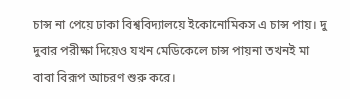চান্স না পেয়ে ঢাকা বিশ্ববিদ্যালয়ে ইকোনোমিকস এ চান্স পায়। দু দুবার পরীক্ষা দিয়েও যখন মেডিকেলে চান্স পায়না তখনই মা বাবা বিরূপ আচরণ শুরু করে।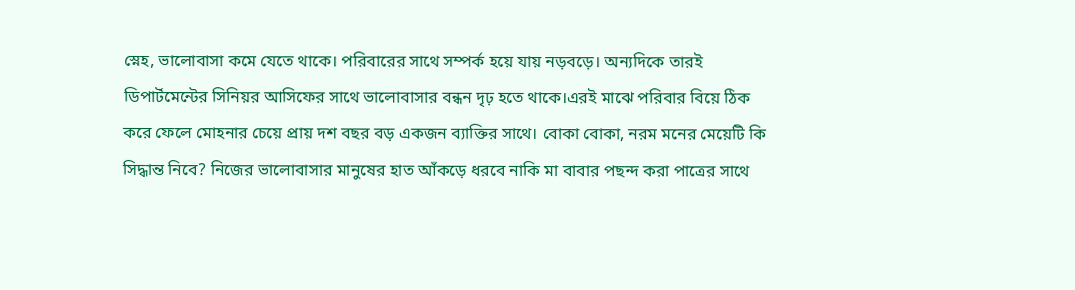স্নেহ, ভালোবাসা কমে যেতে থাকে। পরিবারের সাথে সম্পর্ক হয়ে যায় নড়বড়ে। অন্যদিকে তারই ডিপার্টমেন্টের সিনিয়র আসিফের সাথে ভালোবাসার বন্ধন দৃঢ় হতে থাকে।এরই মাঝে পরিবার বিয়ে ঠিক করে ফেলে মোহনার চেয়ে প্রায় দশ বছর বড় একজন ব্যাক্তির সাথে। বোকা বোকা, নরম মনের মেয়েটি কি সিদ্ধান্ত নিবে? নিজের ভালোবাসার মানুষের হাত আঁকড়ে ধরবে নাকি মা বাবার পছন্দ করা পাত্রের সাথে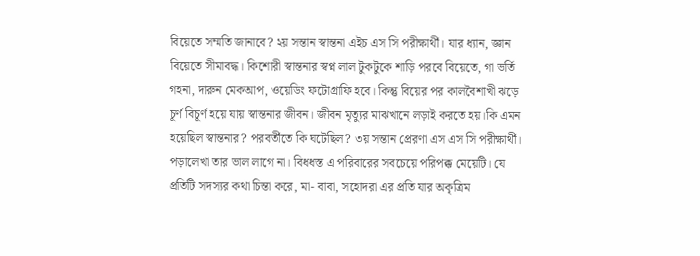বিয়েতে সম্মতি জানাবে? ২য় সন্তান স্বান্তনা এইচ এস সি পরীক্ষার্থী। যার ধ্যান, জ্ঞান বিয়েতে সীমাবদ্ধ। কিশোরী স্বান্তনার স্বপ্ন লাল টুকটুকে শাড়ি পরবে বিয়েতে, গা ভর্তি গহনা, দারুন মেকআপ, ওয়েডিং ফটোগ্রাফি হবে। কিন্তু বিয়ের পর কালবৈশাখী ঝড়ে চূর্ণ বিচূর্ণ হয়ে যায় স্বান্তনার জীবন। জীবন মৃত্যুর মাঝখানে লড়াই করতে হয়।কি এমন হয়েছিল স্বান্তনার? পরবর্তীতে কি ঘটেছিল? ৩য় সন্তান প্রেরণা এস এস সি পরীক্ষার্থী। পড়ালেখা তার ভাল লাগে না। বিধধস্ত এ পরিবারের সবচেয়ে পরিপক্ক মেয়েটি। যে প্রতিটি সদস্যর কথা চিন্তা করে, মা- বাবা, সহোদরা এর প্রতি যার অকৃত্রিম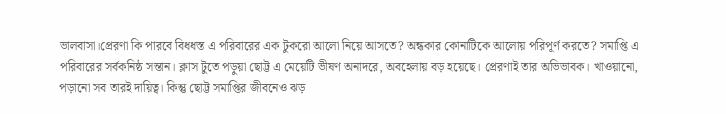ভালবাসা।প্রেরণা কি পারবে বিধধস্ত এ পরিবারের এক টুকরো আলো নিয়ে আসতে? অন্ধকার কোনাটিকে আলোয় পরিপূর্ণ করতে? সমাপ্তি এ পরিবারের সর্বকনিষ্ঠ সন্তান। ক্লাস টুতে পড়ুয়া ছোট্ট এ মেয়েটি ভীষণ অনাদরে, অবহেলায় বড় হয়েছে। প্রেরণাই তার অভিভাবক। খাওয়ানো, পড়ানো সব তারই দায়িত্ব। কিন্তু ছোট্ট সমাপ্তির জীবনেও ঝড়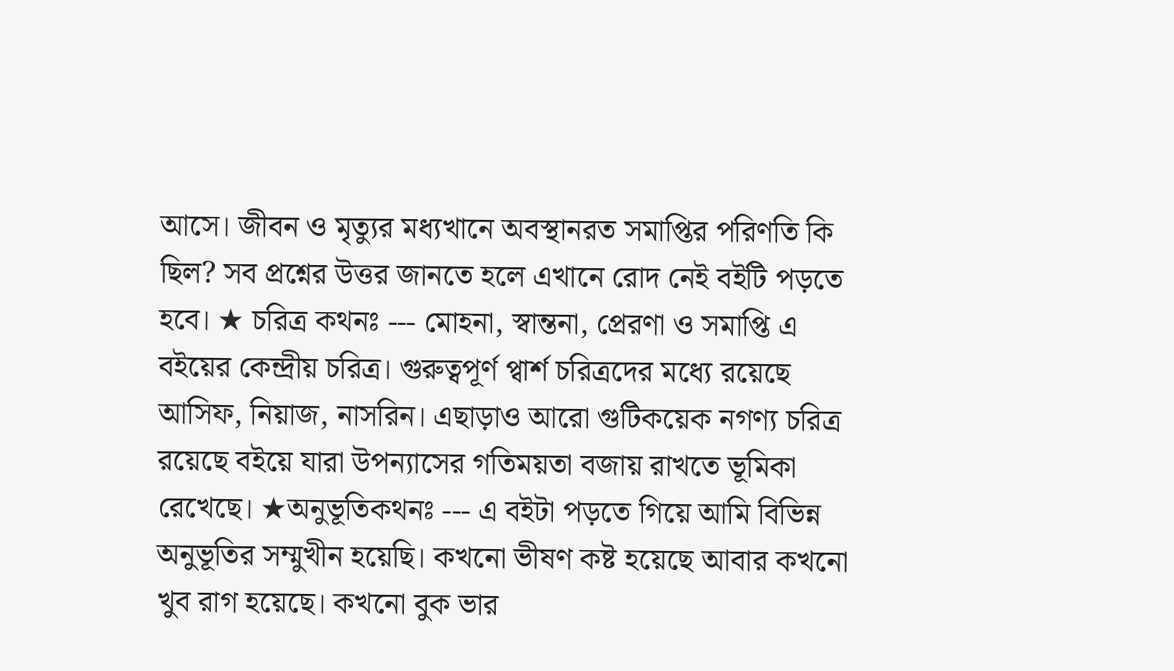আসে। জীবন ও মৃত্যুর মধ্যখানে অবস্থানরত সমাপ্তির পরিণতি কি ছিল? সব প্রশ্নের উত্তর জানতে হলে এখানে রোদ নেই বইটি পড়তে হবে। ★ চরিত্র কথনঃ --- মোহনা, স্বান্তনা, প্রেরণা ও সমাপ্তি এ বইয়ের কেন্দ্রীয় চরিত্র। গুরুত্বপূর্ণ প্বার্শ চরিত্রদের মধ্যে রয়েছে আসিফ, নিয়াজ, নাসরিন। এছাড়াও আরো গুটিকয়েক নগণ্য চরিত্র রয়েছে বইয়ে যারা উপন্যাসের গতিময়তা বজায় রাখতে ভূমিকা রেখেছে। ★অনুভূতিকথনঃ --- এ বইটা পড়তে গিয়ে আমি বিভিন্ন অনুভূতির সম্মুখীন হয়েছি। কখনো ভীষণ কষ্ট হয়েছে আবার কখনো খুব রাগ হয়েছে। কখনো বুক ভার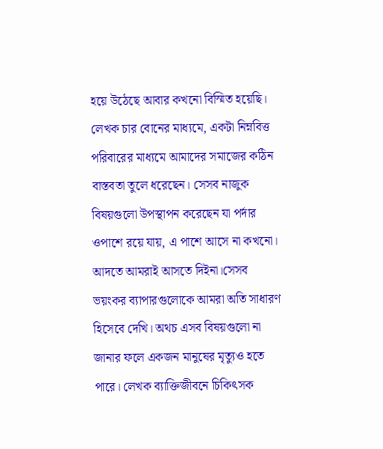হয়ে উঠেছে আবার কখনো বিস্মিত হয়েছি। লেখক চার বোনের মাধ্যমে, একটা নিম্নবিত্ত পরিবারের মাধ্যমে আমাদের সমাজের কঠিন বাস্তবতা তুলে ধরেছেন। সেসব নাজুক বিষয়গুলো উপস্থাপন করেছেন যা পর্দার ওপাশে রয়ে যায়, এ পাশে আসে না কখনো। আদতে আমরাই আসতে দিইনা।সেসব ভয়ংকর ব্যাপারগুলোকে আমরা অতি সাধারণ হিসেবে দেখি। অথচ এসব বিষয়গুলো না জানার ফলে একজন মানুষের মৃত্যুও হতে পারে। লেখক ব্যাক্তিজীবনে চিকিৎসক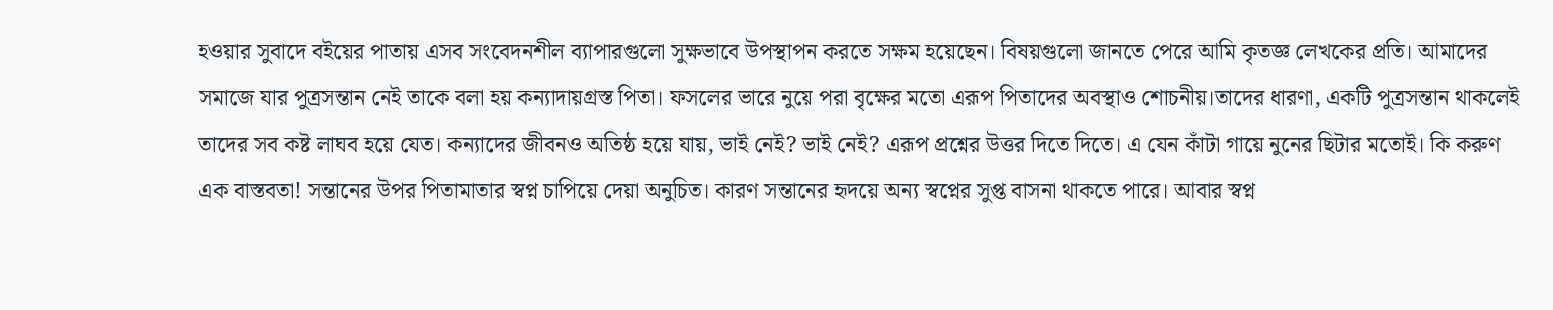হওয়ার সুবাদে বইয়ের পাতায় এসব সংবেদনশীল ব্যাপারগুলো সুক্ষভাবে উপস্থাপন করতে সক্ষম হয়েছেন। বিষয়গুলো জানতে পেরে আমি কৃতজ্ঞ লেখকের প্রতি। আমাদের সমাজে যার পুত্রসন্তান নেই তাকে বলা হয় কন্যাদায়গ্রস্ত পিতা। ফসলের ভারে নুয়ে পরা বৃক্ষের মতো এরূপ পিতাদের অবস্থাও শোচনীয়।তাদের ধারণা, একটি পুত্রসন্তান থাকলেই তাদের সব কষ্ট লাঘব হয়ে যেত। কন্যাদের জীবনও অতিষ্ঠ হয়ে যায়, ভাই নেই? ভাই নেই? এরূপ প্রশ্নের উত্তর দিতে দিতে। এ যেন কাঁটা গায়ে নুনের ছিটার মতোই। কি করুণ এক বাস্তবতা! সন্তানের উপর পিতামাতার স্বপ্ন চাপিয়ে দেয়া অনুচিত। কারণ সন্তানের হৃদয়ে অন্য স্বপ্নের সুপ্ত বাসনা থাকতে পারে। আবার স্বপ্ন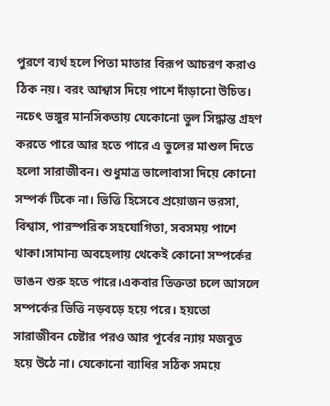পুরণে ব্যর্থ হলে পিতা মাতার বিরূপ আচরণ করাও ঠিক নয়। বরং আশ্বাস দিয়ে পাশে দাঁড়ানো উচিত। নচেৎ ভঙ্গুর মানসিকতায় যেকোনো ভুল সিদ্ধান্ত গ্রহণ করতে পারে আর হতে পারে এ ভুলের মাশুল দিতে হলো সারাজীবন। শুধুমাত্র ভালোবাসা দিয়ে কোনো সম্পর্ক টিকে না। ভিত্তি হিসেবে প্রয়োজন ভরসা, বিশ্বাস, পারস্পরিক সহযোগিতা, সবসময় পাশে থাকা।সামান্য অবহেলায় থেকেই কোনো সম্পর্কের ভাঙন শুরু হতে পারে।একবার তিক্ততা চলে আসলে সম্পর্কের ভিত্তি নড়বড়ে হয়ে পরে। হয়তো সারাজীবন চেষ্টার পরও আর পূর্বের ন্যায় মজবুত হয়ে উঠে না। যেকোনো ব্যাধির সঠিক সময়ে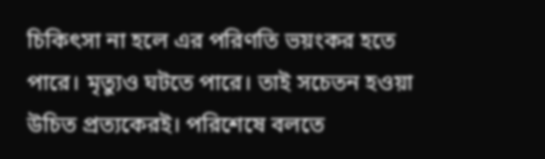চিকিৎসা না হলে এর পরিণতি ভয়ংকর হতে পারে। মৃত্যুও ঘটতে পারে। তাই সচেতন হওয়া উচিত প্রত্যকেরই। পরিশেষে বলতে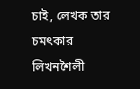চাই, লেখক তার চমৎকার লিখনশৈলী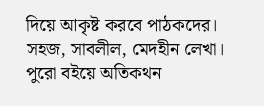দিয়ে আকৃষ্ট করবে পাঠকদের। সহজ, সাবলীল, মেদহীন লেখা। পুরো বইয়ে অতিকথন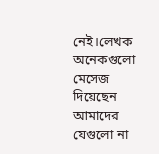নেই।লেখক অনেকগুলো মেসেজ দিয়েছেন আমাদের যেগুলো না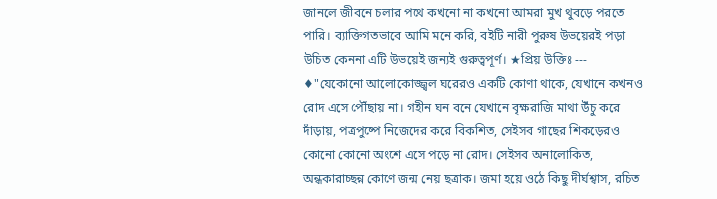জানলে জীবনে চলার পথে কখনো না কখনো আমরা মুখ থুবড়ে পরতে পারি। ব্যাক্তিগতভাবে আমি মনে করি, বইটি নারী পুরুষ উভয়েরই পড়া উচিত কেননা এটি উভয়েই জন্যই গুরুত্বপূর্ণ। ★প্রিয় উক্তিঃ --- ♦"যেকোনো আলোকোজ্জ্বল ঘরেরও একটি কোণা থাকে, যেখানে কখনও রোদ এসে পৌঁছায় না। গহীন ঘন বনে যেখানে বৃক্ষরাজি মাথা উঁচু করে দাঁড়ায়, পত্রপুষ্পে নিজেদের করে বিকশিত, সেইসব গাছের শিকড়েরও কোনো কোনো অংশে এসে পড়ে না রোদ। সেইসব অনালোকিত, অন্ধকারাচ্ছন্ন কোণে জন্ম নেয় ছত্রাক। জমা হয়ে ওঠে কিছু দীর্ঘশ্বাস, রচিত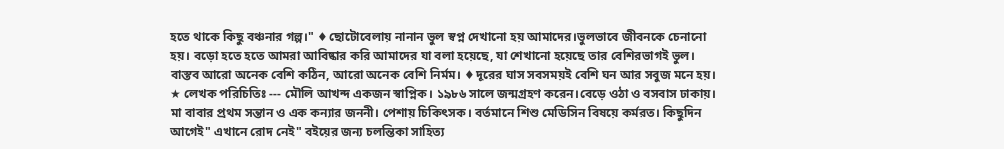হতে থাকে কিছু বঞ্চনার গল্প।" ♦ছোটোবেলায় নানান ভুল স্বপ্ন দেখানো হয় আমাদের।ভুলভাবে জীবনকে চেনানো হয়। বড়ো হতে হতে আমরা আবিষ্কার করি আমাদের যা বলা হয়েছে, যা শেখানো হয়েছে তার বেশিরভাগই ভুল। বাস্তব আরো অনেক বেশি কঠিন, আরো অনেক বেশি নির্মম। ♦দূরের ঘাস সবসময়ই বেশি ঘন আর সবুজ মনে হয়। ★ লেখক পরিচিতিঃ --- মৌলি আখন্দ একজন স্বাপ্নিক। ১৯৮৬ সালে জন্মগ্রহণ করেন।বেড়ে ওঠা ও বসবাস ঢাকায়। মা বাবার প্রথম সন্তান ও এক কন্যার জননী। পেশায় চিকিৎসক। বর্তমানে শিশু মেডিসিন বিষয়ে কর্মরত। কিছুদিন আগেই" এখানে রোদ নেই" বইয়ের জন্য চলন্তিকা সাহিত্য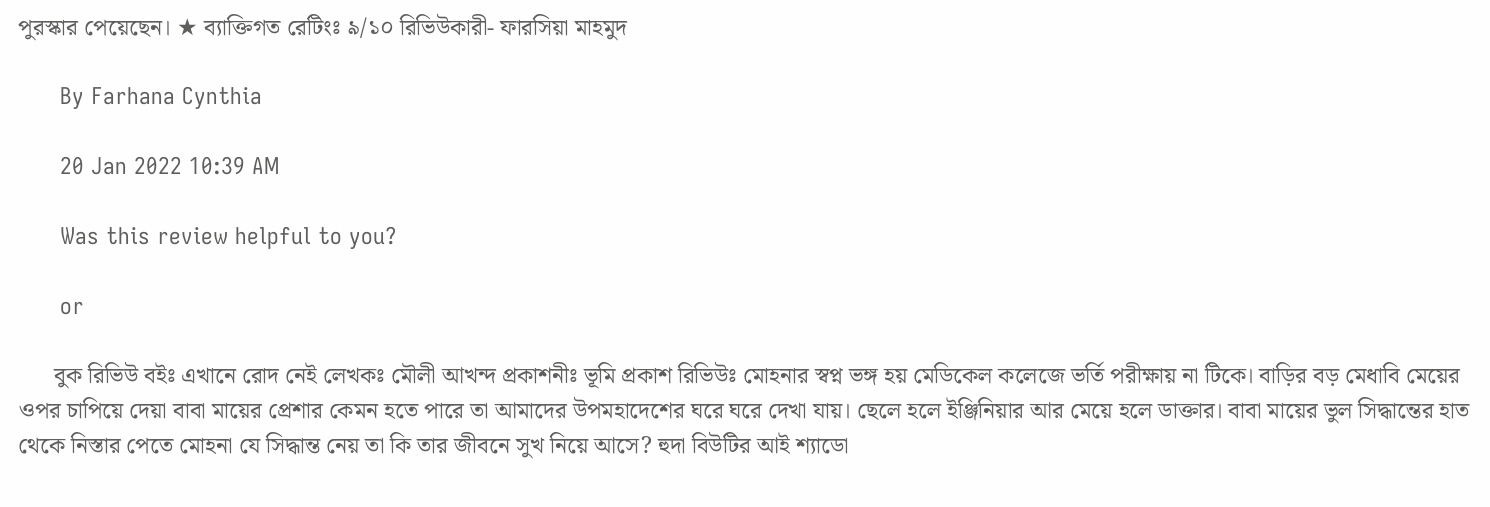পুরস্কার পেয়েছেন। ★ ব্যাক্তিগত রেটিংঃ ৯/১০ রিভিউকারী- ফারসিয়া মাহমুদ

      By Farhana Cynthia

      20 Jan 2022 10:39 AM

      Was this review helpful to you?

      or

      বুক রিভিউ বইঃ এখানে রোদ নেই লেখকঃ মৌলী আখন্দ প্রকাশনীঃ ভূমি প্রকাশ রিভিউঃ মোহনার স্বপ্ন ভঙ্গ হয় মেডিকেল কলেজে ভর্তি পরীক্ষায় না টিকে। বাড়ির বড় মেধাবি মেয়ের ওপর চাপিয়ে দেয়া বাবা মায়ের প্রেশার কেমন হতে পারে তা আমাদের উপমহাদেশের ঘরে ঘরে দেখা যায়। ছেলে হলে ইঞ্জিনিয়ার আর মেয়ে হলে ডাক্তার। বাবা মায়ের ভুল সিদ্ধান্তের হাত থেকে নিস্তার পেতে মোহনা যে সিদ্ধান্ত নেয় তা কি তার জীবনে সুখ নিয়ে আসে? হুদা বিউটির আই শ্যাডো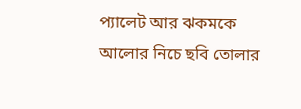প্যালেট আর ঝকমকে আলোর নিচে ছবি তোলার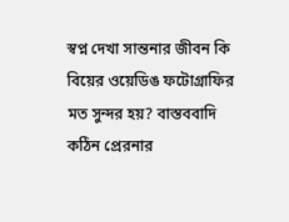স্বপ্ন দেখা সান্তনার জীবন কি বিয়ের ওয়েডিঙ ফটোগ্রাফির মত সুন্দর হয়? বাস্তববাদি কঠিন প্রেরনার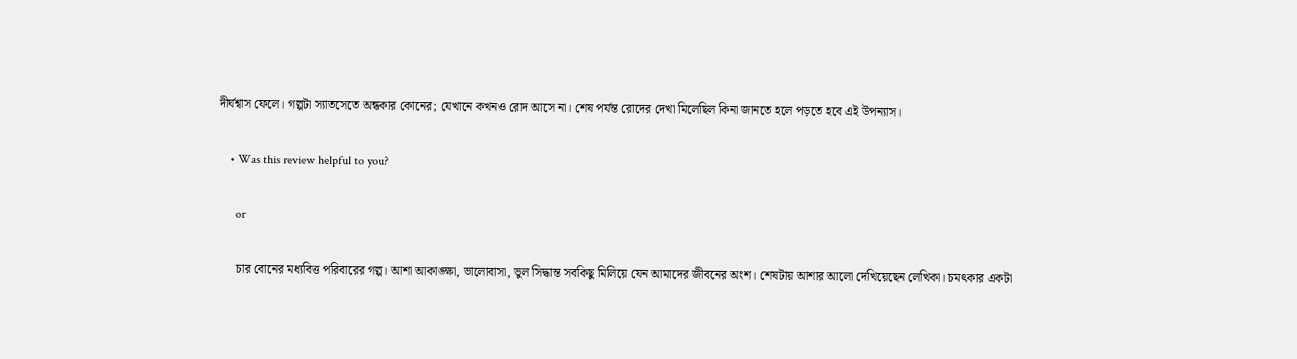দীর্ঘশ্বাস ফেলে। গল্পটা স্যাতসেতে অন্ধকার কোনের; যেখানে কখনও রোদ আসে না। শেষ পর্যন্ত রোদের দেখা মিলেছিল কিনা জানতে হলে পড়তে হবে এই উপন্যাস।

    • Was this review helpful to you?

      or

      চার বোনের মধ্যবিত্ত পরিবারের গল্প। আশা আকাঙ্ক্ষা, ভালোবাসা, ভুল সিদ্ধান্ত সবকিছু মিলিয়ে যেন আমাদের জীবনের অংশ। শেষটায় আশার আলো দেখিয়েছেন লেখিকা। চমৎকার একটা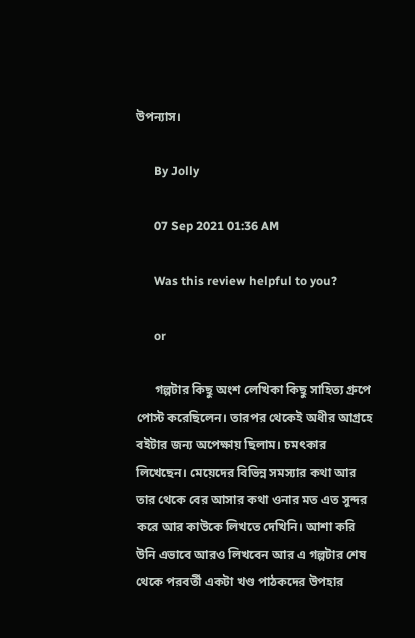উপন্যাস।

      By Jolly

      07 Sep 2021 01:36 AM

      Was this review helpful to you?

      or

      গল্পটার কিছু অংশ লেখিকা কিছু সাহিত্য গ্রুপে পোস্ট করেছিলেন। তারপর থেকেই অধীর আগ্রহে বইটার জন্য অপেক্ষায় ছিলাম। চমৎকার লিখেছেন। মেয়েদের বিভিন্ন সমস্যার কথা আর তার থেকে বের আসার কথা ওনার মত এত সুন্দর করে আর কাউকে লিখতে দেখিনি। আশা করি উনি এভাবে আরও লিখবেন আর এ গল্পটার শেষ থেকে পরবর্তী একটা খণ্ড পাঠকদের উপহার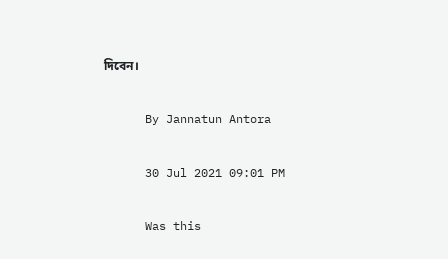দিবেন।

      By Jannatun Antora

      30 Jul 2021 09:01 PM

      Was this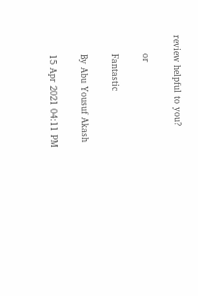review helpful to you?

      or

      Fantastic

      By Abu Yousuf Akash

      15 Apr 2021 04:11 PM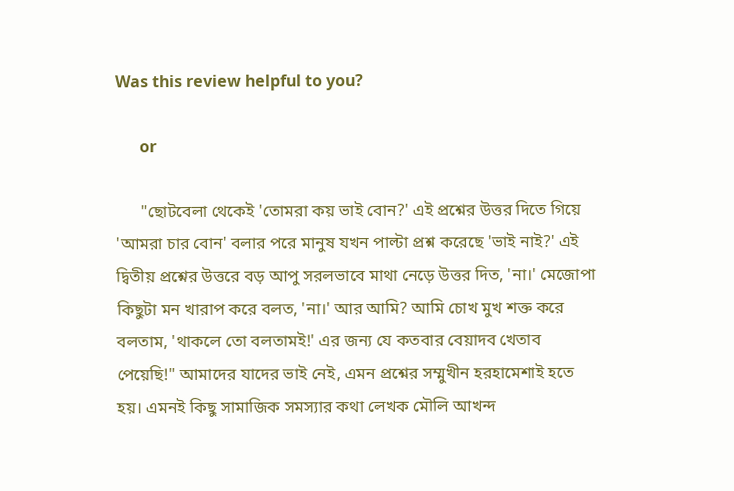Was this review helpful to you?

      or

      "ছোটবেলা থেকেই 'তোমরা কয় ভাই বোন?' এই প্রশ্নের উত্তর দিতে গিয়ে 'আমরা চার বোন' বলার পরে মানুষ যখন পাল্টা প্রশ্ন করেছে 'ভাই নাই?' এই দ্বিতীয় প্রশ্নের উত্তরে বড় আপু সরলভাবে মাথা নেড়ে উত্তর দিত, 'না।' মেজোপা কিছুটা মন খারাপ করে বলত, 'না।' আর আমি? আমি চোখ মুখ শক্ত করে বলতাম, 'থাকলে তো বলতামই!' এর জন্য যে কতবার বেয়াদব খেতাব পেয়েছি!" আমাদের যাদের ভাই নেই, এমন প্রশ্নের সম্মুখীন হরহামেশাই হতে হয়। এমনই কিছু সামাজিক সমস্যার কথা লেখক মৌলি আখন্দ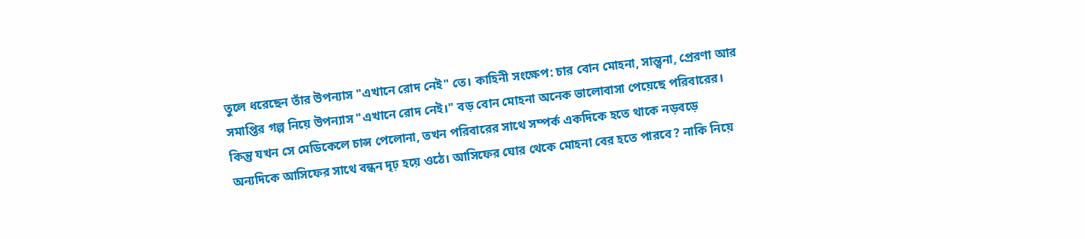তুলে ধরেছেন তাঁর উপন্যাস "এখানে রোদ নেই" তে। কাহিনী সংক্ষেপ: চার বোন মোহনা, সান্ত্বনা, প্রেরণা আর সমাপ্তির গল্প নিয়ে উপন্যাস "এখানে রোদ নেই।" বড় বোন মোহনা অনেক ভালোবাসা পেয়েছে পরিবারের। কিন্তু যখন সে মেডিকেলে চান্স পেলোনা, তখন পরিবারের সাথে সম্পর্ক একদিকে হতে থাকে নড়বড়ে অন্যদিকে আসিফের সাথে বন্ধন দৃঢ় হয়ে ওঠে। আসিফের ঘোর থেকে মোহনা বের হতে পারবে? নাকি নিয়ে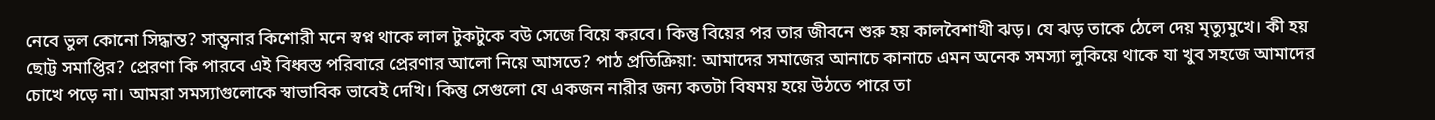নেবে ভুল কোনো সিদ্ধান্ত? সান্ত্বনার কিশোরী মনে স্বপ্ন থাকে লাল টুকটুকে বউ সেজে বিয়ে করবে। কিন্তু বিয়ের পর তার জীবনে শুরু হয় কালবৈশাখী ঝড়। যে ঝড় তাকে ঠেলে দেয় মৃত্যুমুখে। কী হয় ছোট্ট সমাপ্তির? প্রেরণা কি পারবে এই বিধ্বস্ত পরিবারে প্রেরণার আলো নিয়ে আসতে? পাঠ প্রতিক্রিয়া: আমাদের সমাজের আনাচে কানাচে এমন অনেক সমস্যা লুকিয়ে থাকে যা খুব সহজে আমাদের চোখে পড়ে না। আমরা সমস্যাগুলোকে স্বাভাবিক ভাবেই দেখি। কিন্তু সেগুলো যে একজন নারীর জন্য কতটা বিষময় হয়ে উঠতে পারে তা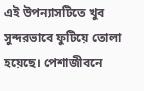এই উপন্যাসটিতে খুব সুন্দরভাবে ফুটিয়ে তোলা হয়েছে। পেশাজীবনে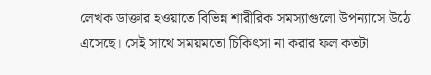লেখক ডাক্তার হওয়াতে বিভিন্ন শারীরিক সমস্যাগুলো উপন্যাসে উঠে এসেছে। সেই সাথে সময়মতো চিকিৎসা না করার ফল কতটা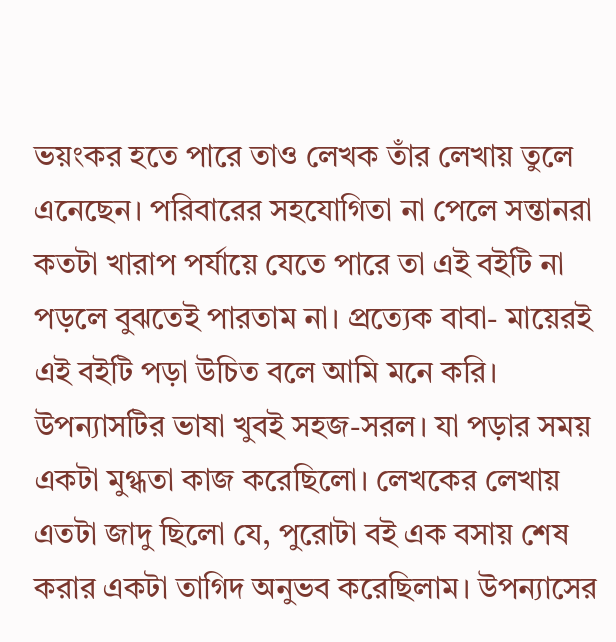ভয়ংকর হতে পারে তাও লেখক তাঁর লেখায় তুলে এনেছেন। পরিবারের সহযোগিতা না পেলে সন্তানরা কতটা খারাপ পর্যায়ে যেতে পারে তা এই বইটি না পড়লে বুঝতেই পারতাম না। প্রত্যেক বাবা- মায়েরই এই বইটি পড়া উচিত বলে আমি মনে করি। উপন্যাসটির ভাষা খুবই সহজ-সরল। যা পড়ার সময় একটা মুগ্ধতা কাজ করেছিলো। লেখকের লেখায় এতটা জাদু ছিলো যে, পুরোটা বই এক বসায় শেষ করার একটা তাগিদ অনুভব করেছিলাম। উপন্যাসের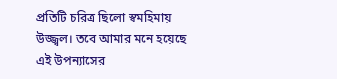প্রতিটি চরিত্র ছিলো স্বমহিমায় উজ্জ্বল। তবে আমার মনে হয়েছে এই উপন্যাসের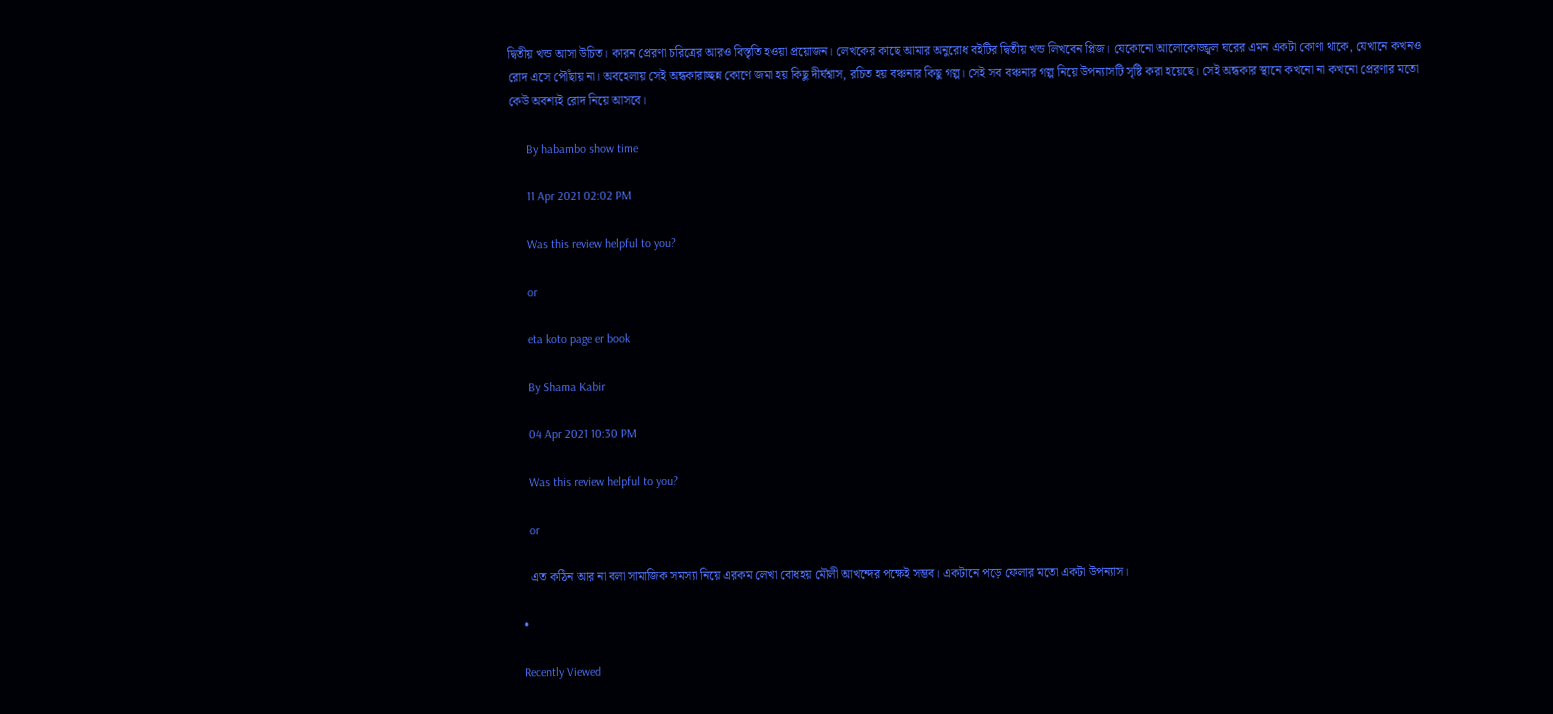দ্বিতীয় খন্ড আসা উচিত। কারন প্রেরণা চরিত্রের আরও বিস্তৃতি হওয়া প্রয়োজন। লেখকের কাছে আমার অনুরোধ বইটির দ্বিতীয় খন্ড লিখবেন প্লিজ। যেকোনো আলোকোজ্জ্বল ঘরের এমন একটা কোণা থাকে, যেখানে কখনও রোদ এসে পৌঁছায় না। অবহেলায় সেই অন্ধকারাচ্ছন্ন কোণে জমা হয় কিছু দীর্ঘশ্বাস, রচিত হয় বঞ্চনার কিছু গল্প। সেই সব বঞ্চনার গল্প নিয়ে উপন্যাসটি সৃষ্টি করা হয়েছে। সেই অন্ধকার স্থানে কখনো না কখনো প্রেরণার মতো কেউ অবশ্যই রোদ নিয়ে আসবে।

      By habambo show time

      11 Apr 2021 02:02 PM

      Was this review helpful to you?

      or

      eta koto page er book

      By Shama Kabir

      04 Apr 2021 10:30 PM

      Was this review helpful to you?

      or

      এত কঠিন আর না বলা সামাজিক সমস্যা নিয়ে এরকম লেখা বোধহয় মৌলী আখন্দের পক্ষেই সম্ভব। একটানে পড়ে ফেলার মতো একটা উপন্যাস।

    •

    Recently Viewed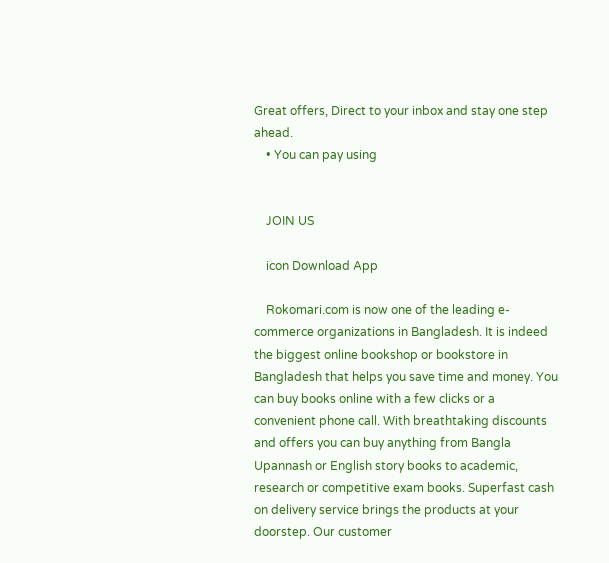Great offers, Direct to your inbox and stay one step ahead.
    • You can pay using


    JOIN US

    icon Download App

    Rokomari.com is now one of the leading e-commerce organizations in Bangladesh. It is indeed the biggest online bookshop or bookstore in Bangladesh that helps you save time and money. You can buy books online with a few clicks or a convenient phone call. With breathtaking discounts and offers you can buy anything from Bangla Upannash or English story books to academic, research or competitive exam books. Superfast cash on delivery service brings the products at your doorstep. Our customer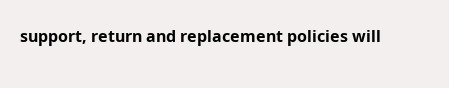support, return and replacement policies will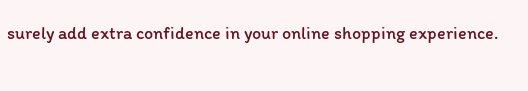surely add extra confidence in your online shopping experience.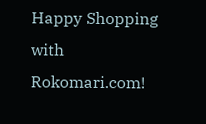Happy Shopping with Rokomari.com!